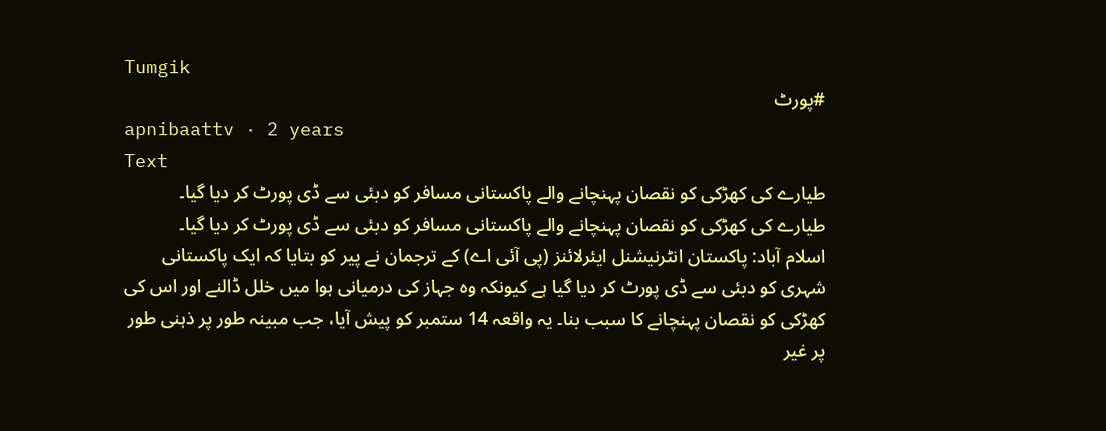Tumgik
#پورٹ
apnibaattv · 2 years
Text
طیارے کی کھڑکی کو نقصان پہنچانے والے پاکستانی مسافر کو دبئی سے ڈی پورٹ کر دیا گیا۔
طیارے کی کھڑکی کو نقصان پہنچانے والے پاکستانی مسافر کو دبئی سے ڈی پورٹ کر دیا گیا۔
اسلام آباد: پاکستان انٹرنیشنل ایئرلائنز (پی آئی اے) کے ترجمان نے پیر کو بتایا کہ ایک پاکستانی شہری کو دبئی سے ڈی پورٹ کر دیا گیا ہے کیونکہ وہ جہاز کی درمیانی ہوا میں خلل ڈالنے اور اس کی کھڑکی کو نقصان پہنچانے کا سبب بنا۔ یہ واقعہ 14 ستمبر کو پیش آیا، جب مبینہ طور پر ذہنی طور پر غیر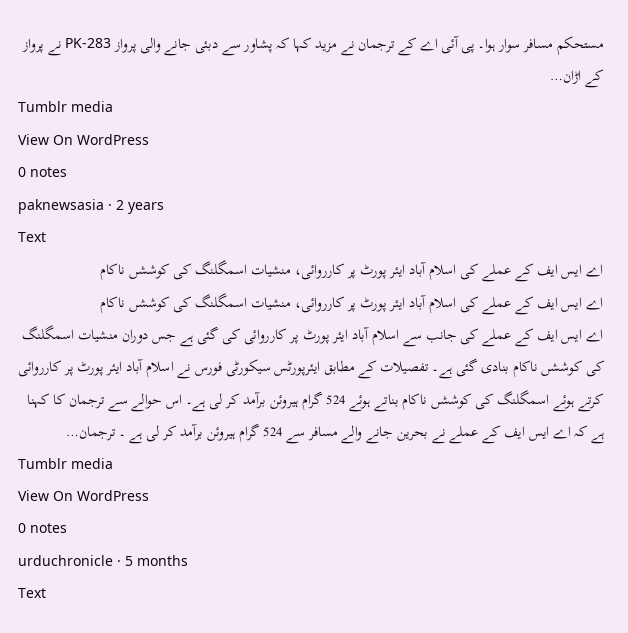مستحکم مسافر سوار ہوا۔ پی آئی اے کے ترجمان نے مزید کہا کہ پشاور سے دبئی جانے والی پرواز PK-283 نے پرواز کے اڑان…
Tumblr media
View On WordPress
0 notes
paknewsasia · 2 years
Text
اے ایس ایف کے عملے کی اسلام آباد ایئر پورٹ پر کارروائی، منشیات اسمگلنگ کی کوششں ناکام
اے ایس ایف کے عملے کی اسلام آباد ایئر پورٹ پر کارروائی، منشیات اسمگلنگ کی کوششں ناکام
اے ایس ایف کے عملے کی جانب سے اسلام آباد ایئر پورٹ پر کارروائی کی گئی ہے جس دوران منشیات اسمگلنگ کی کوششں ناکام بنادی گئی ہے۔ تفصیلات کے مطابق ایئرپورٹس سیکورٹی فورس نے اسلام آباد ایئر پورٹ پر کارروائی  کرتے ہوئے اسمگلنگ کی کوششں ناکام بناتے ہوئے 524 گرام ہیروئن برآمد کر لی ہے۔ اس حوالے سے ترجمان کا کہنا ہے کہ اے ایس ایف کے عملے نے بحرین جانے والے مسافر سے 524 گرام ہیروئن برآمد کر لی ہے ۔ ترجمان…
Tumblr media
View On WordPress
0 notes
urduchronicle · 5 months
Text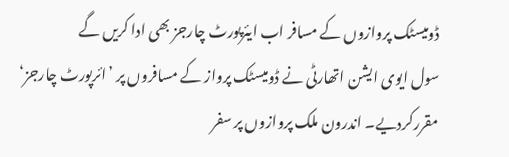ڈومیسٹک پروازوں کے مسافر اب ایئرپورٹ چارجز بھی ادا کریں گے
سول ایوی ایشن اتھارٹی نے ڈومیسٹک پرواز کے مسافروں پر ’ائرپورٹ چارجز‘ مقررکردیے۔ اندرون ملک پروازوں پر سفر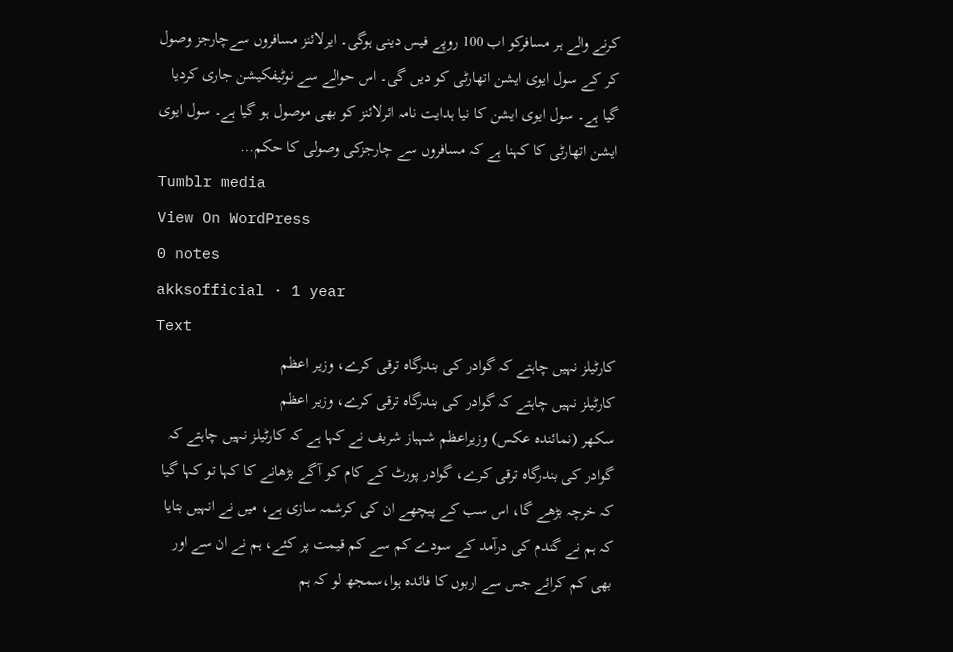کرنے والے ہر مسافرکو اب 100 روپے فیس دینی ہوگی۔ ایرلائنز مسافروں سےچارجز وصول کر کے سول ایوی ایشن اتھارٹی کو دیں گی۔ اس حوالے سے نوٹیفکیشن جاری کردیا گیا ہے۔ سول ایوی ایشن کا نیا ہدایت نامہ ائرلائنز کو بھی موصول ہو گیا ہے۔ سول ایوی ایشن اتھارٹی کا کہنا ہے کہ مسافروں سے چارجزکی وصولی کا حکم…
Tumblr media
View On WordPress
0 notes
akksofficial · 1 year
Text
کارٹیلز نہیں چاہتے کہ گوادر کی بندرگاہ ترقی کرے، وزیر اعظم
کارٹیلز نہیں چاہتے کہ گوادر کی بندرگاہ ترقی کرے، وزیر اعظم
سکھر (نمائندہ عکس) وزیراعظم شہباز شریف نے کہا ہے کہ کارٹیلز نہیں چاہتے کہ گوادر کی بندرگاہ ترقی کرے، گوادر پورٹ کے کام کو آگے بڑھانے کا کہا تو کہا گیا کہ خرچہ بڑھے گا، اس سب کے پیچھے ان کی کرشمہ سازی ہے، میں نے انہیں بتایا کہ ہم نے گندم کی درآمد کے سودے کم سے کم قیمت پر کئے، ہم نے ان سے اور بھی کم کرائے جس سے اربوں کا فائدہ ہوا،سمجھ لو کہ ہم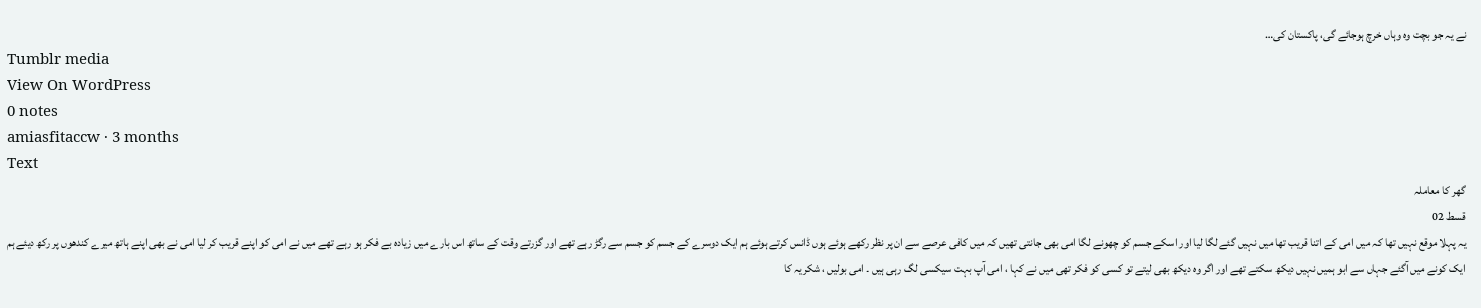نے یہ جو بچت وہ وہاں خرچ ہوجائے گی، پاکستان کی…
Tumblr media
View On WordPress
0 notes
amiasfitaccw · 3 months
Text
گھر کا معاملہ
قسط 02
یہ پہلا موقع نہیں تھا کہ میں امی کے اتنا قریب تھا میں نہیں گئے لگا لیا اور اسکے جسم کو چھونے لگا امی بھی جانتی تھیں کہ میں کافی عرصے سے ان پر نظر رکھے ہوئے ہوں ڈانس کرتے ہوئے ہم ایک دوسرے کے جسم کو جسم سے رگڑ رہے تھے اور گزرتے وقت کے ساتھ اس بارے میں زیادہ بے فکر ہو رہے تھے میں نے امی کو اپنے قریب کر لیا امی نے بھی اپنے ہاتھ میرے کندھوں پر رکھ دیئے ہم ایک کونے میں آگئے جہاں سے ابو ہمیں نہیں دیکھ سکتے تھے اور اگر وہ دیکھ بھی لیتے تو کسی کو فکر تھی میں نے کہا ، امی آپ بہت سیکسی لگ رہی ہیں ۔ امی بولیں ، شکریہ کا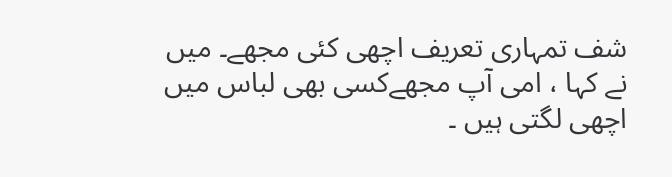شف تمہاری تعریف اچھی کئی مجھے۔ میں نے کہا ، امی آپ مجھےکسی بھی لباس میں اچھی لگتی ہیں ۔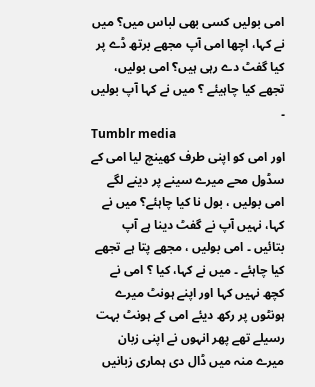امی بولیں کسی بھی لباس میں؟ میں نے کہا، اچھا امی آپ مجھے برتھ ڈے پر کیا گفٹ دے رہی ہیں؟ امی بولیں، تجھے کیا چاہیئے ؟ میں نے کہا آپ بولیں ۔
Tumblr media
اور امی کو اپنی طرف کھینچ لیا امی کے سڈول محے میرے سینے پر دینے لگے امی بولیں ، بول نا کیا چاہئے؟ میں نے کہا، نہیں آپ نے گفٹ دینا ہے آپ بتائیں ۔ امی بولیں ، مجھے پتا ہے تجھے کیا چاہئے ۔ میں نے کہا، کیا ؟ امی نے کچھ نہیں کہا اور اپنے ہونٹ میرے ہونٹوں پر رکھ دیئے امی کے ہونٹ بہت رسیلے تھے پھر انہوں نے اپنی زبان میرے منہ میں ڈال دی ہماری زبانیں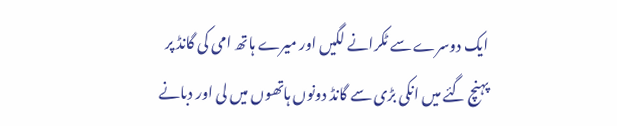ایک دوسرے سے ٹکرانے لگیں اور میرے ہاتھ امی کی گانڈ پر پہنچ گئے میں انکی بڑی سے گانڈ دونوں ہاتھوں میں لی اور دبانے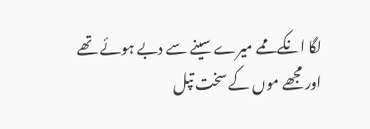لگا انکے ممے میرے سینے سے دبے ہوئے تھے اور مجھے موں کے سخت تپل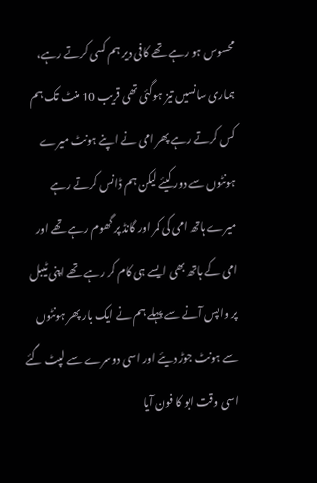محسوس ہو رہے تھے کافی دیر ہم کسی کرتے رہے، ہماری سانسیں تیز ہوگئی تھی قریب 10 منٹ تک ہم کس کرتے رہے پھر امی نے اپنے ہونٹ میرے ہونٹوں سے دور کیئے لیکن ہم ڈانس کرتے رہے میرے ہاتھ امی کی کمر اور گانڈ پر گھوم رہے تھے اور امی کے ہاتھ بھی ایسے ہی کام کر رہے تھے اپنی ٹیبل پر واپس آنے سے پہلے ہم نے ایک بار پھر ہونٹوں سے ہونٹ جوڑ دیئے اور اسی دوسرے سے لپٹ گئے اسی وقت ابو کا فون آیا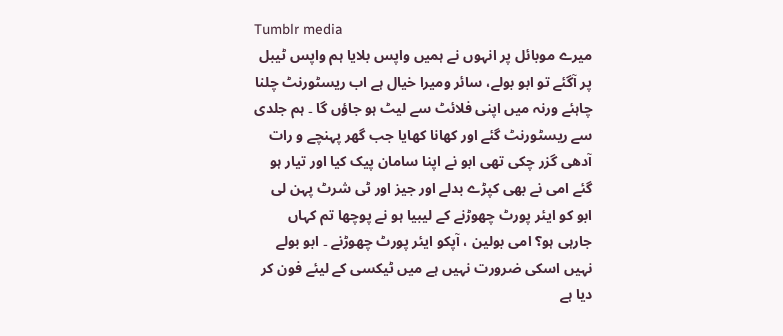Tumblr media
میرے موبائل پر انہوں نے ہمیں واپس بلایا ہم واپس ٹیبل پر آگئے تو ابو بولے، سائر ومیرا خیال ہے اب ریسٹورنٹ چلنا چاہئے ورنہ میں اپنی فلائٹ سے لیٹ ہو جاؤں گا ۔ ہم جلدی سے ریسٹورنٹ گئے اور کھانا کھایا جب گھر پہنچے و رات آدھی گزر چکی تھی ابو نے اپنا سامان پیک کیا اور تیار ہو گئے امی نے بھی کپڑے بدلے اور جیز اور ٹی شرٹ پہن لی ابو کو ایئر پورٹ چھوڑنے کے لیبیا ہو نے پوچھا تم کہاں جارہی ہو؟ امی بولین ، آپکو ایئر پورٹ چھوڑنے ۔ ابو بولے نہیں اسکی ضرورت نہیں ہے میں ٹیکسی کے لیئے فون کر دیا ہے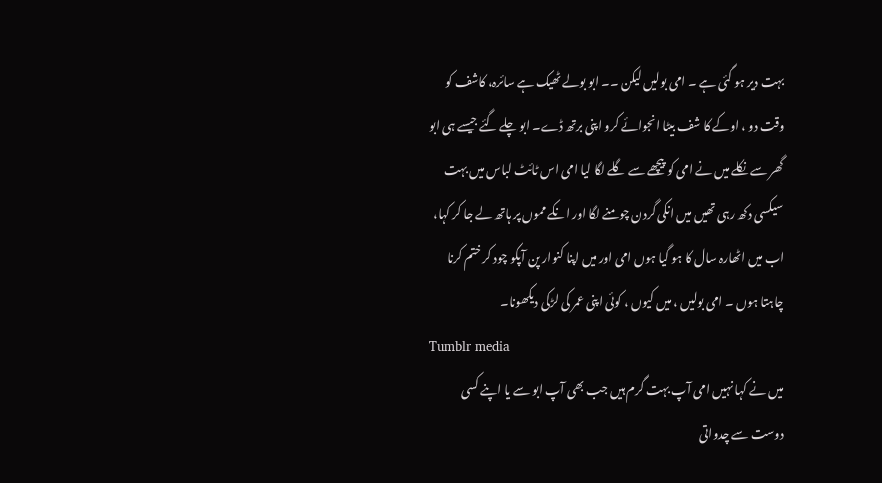بہت دیر ہو گئی ہے ۔ امی بولیں لیکن ۔۔ ابو بولے ٹھیک ہے سائرہ، کاشف کو وقت دو ، اوکے کا شف بیٹا انجوائے کرو اپنی برتھ ڈے۔ ابو چلے گئے جیسے ہی ابو گھر سے نکلے میں نے امی کو پیچھے سے گلے لگا لیا امی اس ٹائٹ لباس میں بہت سیکسی دکھ رہی تھیں میں انکی گردن چومنے لگا اور انکے مموں پر ہاتھ لے جا کر کہا، اب میں اٹھارہ سال کا ہو گیا ہوں امی اور میں اپنا کنوار پن آپکو چود کر ختم کرنا چاہتا ہوں ۔ امی بولیں ، میں کیوں ، کوئی اپنی عمر کی لڑکی دیکھونا۔
Tumblr media
میں نے کہا نہیں امی آپ بہت گرم ہیں جب بھی آپ ابو سے یا اپنے کسی دوست سے چدواتی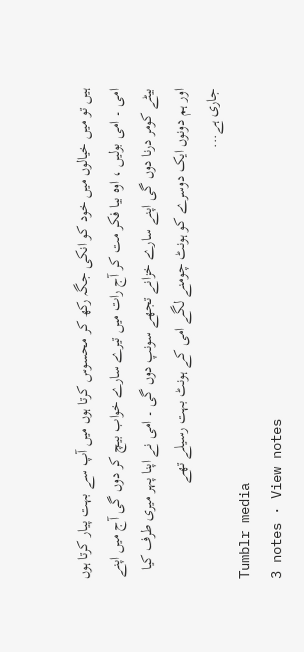ہیں تو میں خیالوں میں خود کو انکی جگہ رکھ کر محسوس کرتا ہوں میں آپ سے بہت پیار کرتا ہوں امی ۔ امی بولیں ، اوہ بیا فکر مت کر آج رات میں تیرے سارے خواب بیچ کر دوں گی آج میں اپنے بیٹے کومر درنا دوں گی اپنے سارے خزانے تجھے سونپ دوں گی ۔ امی نے اپنا پہر میری طرف کیا اور ہم دونوں ایک دوسرے کو ہونٹ چومنے لگے امی کے ہونٹ بہت رسیلے تھے
جاری ہے...
Tumblr media
3 notes · View notes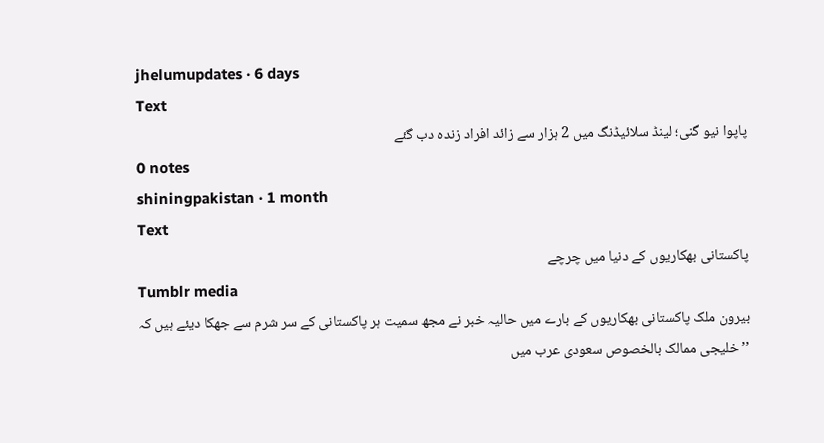jhelumupdates · 6 days
Text
پاپوا نیو گنی؛ لینڈ سلائیڈنگ میں 2 ہزار سے زائد افراد زندہ دب گئے
0 notes
shiningpakistan · 1 month
Text
پاکستانی بھکاریوں کے دنیا میں چرچے
Tumblr media
بیرون ملک پاکستانی بھکاریوں کے بارے میں حالیہ خبر نے مجھ سمیت ہر پاکستانی کے سر شرم سے جھکا دیئے ہیں کہ ’’خلیجی ممالک بالخصوص سعودی عرب میں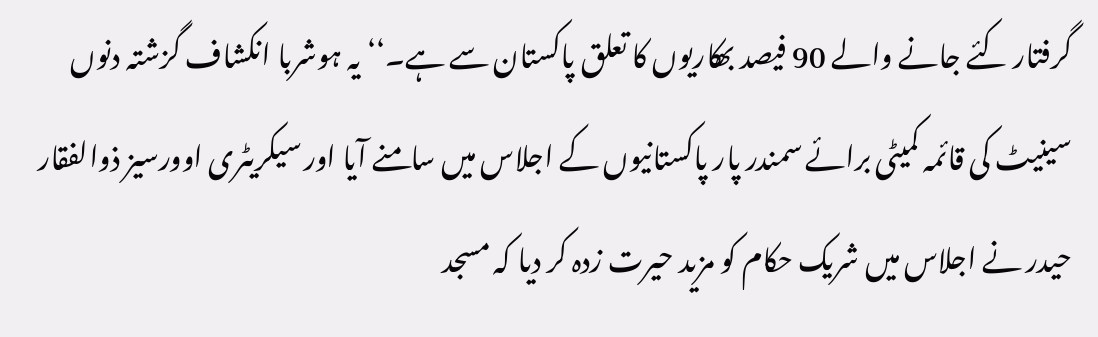گرفتار کئے جانے والے 90 فیصد بھکاریوں کا تعلق پاکستان سے ہے۔‘‘ یہ ہوشربا انکشاف گزشتہ دنوں سینیٹ کی قائمہ کمیٹی برائے سمندر پار پاکستانیوں کے اجلاس میں سامنے آیا اور سیکریٹری اوورسیز ذوالفقار حیدر نے اجلاس میں شریک حکام کو مزید حیرت زدہ کر دیا کہ مسجد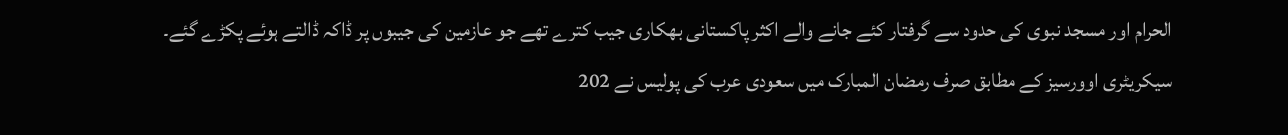الحرام اور مسجد نبوی کی حدود سے گرفتار کئے جانے والے اکثر پاکستانی بھکاری جیب کترے تھے جو عازمین کی جیبوں پر ڈاکہ ڈالتے ہوئے پکڑے گئے۔ سیکریٹری اوورسیز کے مطابق صرف رمضان المبارک میں سعودی عرب کی پولیس نے 202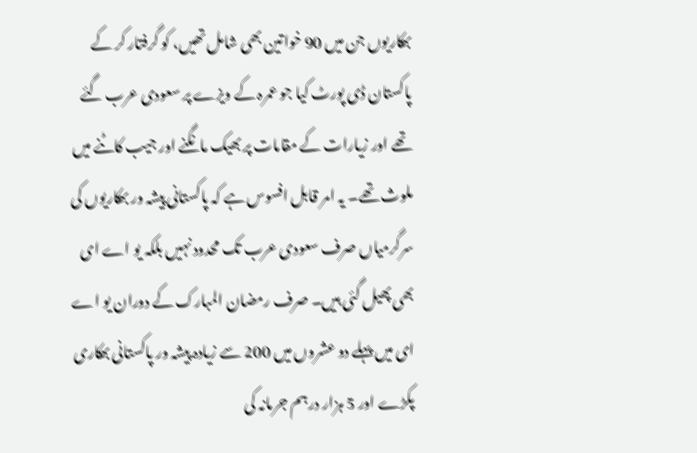بھکاریوں جن میں 90 خواتین بھی شامل تھیں، کو گرفتار کر کے پاکستان ڈی پورٹ کیا جو عمرہ کے ویزے پر سعودی عرب گئے تھے اور زیارات کے مقامات پر بھیک مانگنے اور جیب کاٹنے میں ملوث تھے۔ یہ امر قابل افسوس ہے کہ پاکستانی پیشہ ور بھکاریوں کی سرگرمیاں صرف سعودی عرب تک محدود نہیں بلکہ یو اے ای بھی پھیل گئی ہیں۔ صرف رمضان المبارک کے دوران یو اے ای میں پہلے دو عشروں میں 200 سے زیادہ پیشہ ور پاکستانی بھکاری پکڑے اور 5 ہزار درہم جرمانہ کی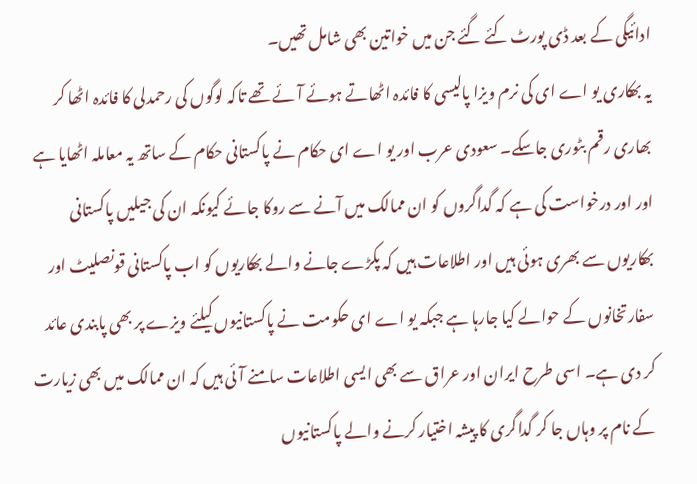ادائیگی کے بعد ڈی پورٹ کئے گئے جن میں خواتین بھی شامل تھیں۔
یہ بھکاری یو اے ای کی نرم ویزا پالیسی کا فائدہ اٹھاتے ہوئے آئے تھے تاکہ لوگوں کی رحمدلی کا فائدہ اٹھا کر بھاری رقم بٹوری جاسکے۔ سعودی عرب اور یو اے ای حکام نے پاکستانی حکام کے ساتھ یہ معاملہ اٹھایا ہے اور اور درخواست کی ہے کہ گداگروں کو ان ممالک میں آنے سے روکا جائے کیونکہ ان کی جیلیں پاکستانی بھکاریوں سے بھری ہوئی ہیں اور اطلاعات ہیں کہ پکڑے جانے والے بھکاریوں کو اب پاکستانی قونصلیٹ اور سفارتخانوں کے حوالے کیا جارہا ہے جبکہ یو اے ای حکومت نے پاکستانیوں کیلئے ویزے پر بھی پابندی عائد کر دی ہے۔ اسی طرح ایران اور عراق سے بھی ایسی اطلاعات سامنے آئی ہیں کہ ان ممالک میں بھی زیارت کے نام پر وہاں جا کر گداگری کا پیشہ اختیار کرنے والے پاکستانیوں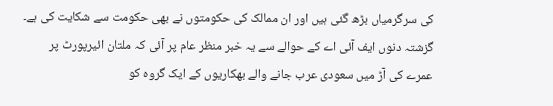کی سرگرمیاں بڑھ گئی ہیں اور ان ممالک کی حکومتوں نے بھی حکومت سے شکایت کی ہے۔ گزشتہ دنوں ایف آئی اے کے حوالے سے یہ خبر منظر عام پر آئی کہ ملتان ائیرپورٹ پر عمرے کی آڑ میں سعودی عرب جانے والے بھکاریوں کے ایک گروہ کو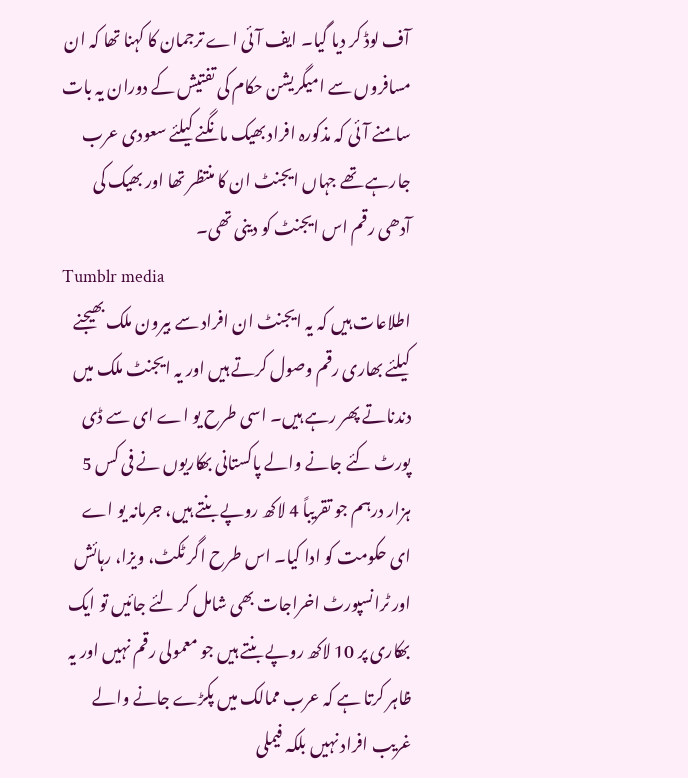آف لوڈ کر دیا گیا۔ ایف آئی اے ترجمان کا کہنا تھا کہ ان مسافروں سے امیگریشن حکام کی تفتیش کے دوران یہ بات سامنے آئی کہ مذکورہ افراد بھیک مانگنے کیلئے سعودی عرب جارہے تھے جہاں ایجنٹ ان کا منتظر تھا اور بھیک کی آدھی رقم اس ایجنٹ کو دینی تھی۔
Tumblr media
اطلاعات ہیں کہ یہ ایجنٹ ان افراد سے بیرون ملک بھیجنے کیلئے بھاری رقم وصول کرتے ہیں اور یہ ایجنٹ ملک میں دندناتے پھر رہے ہیں۔ اسی طرح یو اے ای سے ڈی پورٹ کئے جانے والے پاکستانی بھکاریوں نے فی کس 5 ہزار درہم جو تقریباً 4 لاکھ روپے بنتے ہیں، جرمانہ یو اے ای حکومت کو ادا کیا۔ اس طرح اگر ٹکٹ، ویزا، رہائش اور ٹرانسپورٹ اخراجات بھی شامل کر لئے جائیں تو ایک بھکاری پر 10 لاکھ روپے بنتے ہیں جو معمولی رقم نہیں اور یہ ظاہر کرتا ہے کہ عرب ممالک میں پکڑے جانے والے غریب افراد نہیں بلکہ فیملی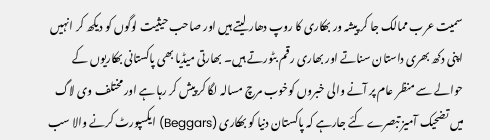سمیت عرب ممالک جا کر پیشہ ور بھکاری کا روپ دھار لیتے ہیں اور صاحب حیثیت لوگوں کو دیکھ کر انہیں اپنی دکھ بھری داستان سناتے اور بھاری رقم بٹورتے ہیں۔ بھارتی میڈیا بھی پاکستانی بھکاریوں کے حوالے سے منظر عام پر آنے والی خبروں کوخوب مرچ مسالہ لگا کر پیش کر رہا ہے اور مختلف وی لاگ میں تضحیک آمیز تبصرے کئے جارہے کہ پاکستان دنیا کو بھکاری (Beggars) ایکسپورٹ کرنے والا سب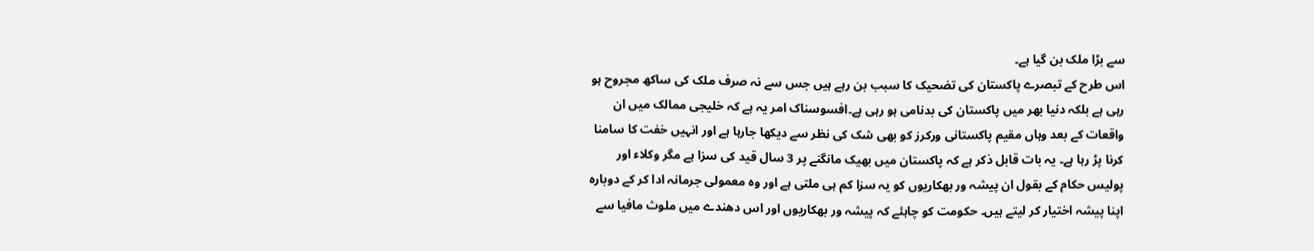سے بڑا ملک بن گیا ہے۔
اس طرح کے تبصرے پاکستان کی تضحیک کا سبب بن رہے ہیں جس سے نہ صرف ملک کی ساکھ مجروح ہو رہی ہے بلکہ دنیا بھر میں پاکستان کی بدنامی ہو رہی ہے۔افسوسناک امر یہ ہے کہ خلیجی ممالک میں ان واقعات کے بعد وہاں مقیم پاکستانی ورکرز کو بھی شک کی نظر سے دیکھا جارہا ہے اور انہیں خفت کا سامنا کرنا پڑ رہا ہے۔ یہ بات قابل ذکر ہے کہ پاکستان میں بھیک مانگنے پر 3 سال قید کی سزا ہے مگر وکلاء اور پولیس حکام کے بقول ان پیشہ ور بھکاریوں کو یہ سزا کم ہی ملتی ہے اور وہ معمولی جرمانہ ادا کر کے دوبارہ اپنا پیشہ اختیار کر لیتے ہیں۔ حکومت کو چاہئے کہ پیشہ ور بھکاریوں اور اس دھندے میں ملوث مافیا سے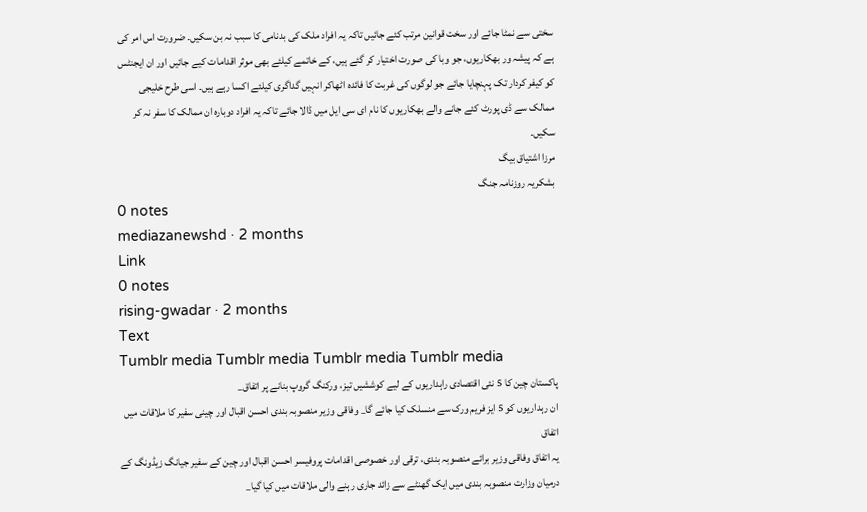سختی سے نمٹا جائے اور سخت قوانین مرتب کئے جائیں تاکہ یہ افراد ملک کی بدنامی کا سبب نہ بن سکیں۔ ضرورت اس امر کی ہے کہ پیشہ ور بھکاریوں، جو وبا کی صورت اختیار کر گئے ہیں، کے خاتمے کیلئے بھی موثر اقدامات کیے جائیں اور ان ایجنٹس کو کیفر کردار تک پہنچایا جائے جو لوگوں کی غربت کا فائدہ اٹھاکر انہیں گداگری کیلئے اکسا رہے ہیں۔ اسی طرح خلیجی ممالک سے ڈی پورٹ کئے جانے والے بھکاریوں کا نام ای سی ایل میں ڈالا جائے تاکہ یہ افراد دوبارہ ان ممالک کا سفر نہ کر سکیں۔
مرزا اشتیاق بیگ
بشکریہ روزنامہ جنگ
0 notes
mediazanewshd · 2 months
Link
0 notes
rising-gwadar · 2 months
Text
Tumblr media Tumblr media Tumblr media Tumblr media
پاکستان چین کا 5 نئی اقتصادی راہداریوں کے لیے کوششیں تیز، ورکنگ گروپ بنانے پر اتفاق_
ان رہداریوں کو 5 ایز فریم ورک سے منسلک کیا جائے گا_ وفاقی وزیر منصوبہ بندی احسن اقبال اور چینی سفیر کا ملاقات میں اتفاق
یہ اتفاق وفاقی وزیر برائے منصوبہ بندی، ترقی اور خصوصی اقدامات پروفیسر احسن اقبال اور چین کے سفیر جیانگ زیڈونگ کے درمیان وزارت منصوبہ بندی میں ایک گھنٹے سے زائد جاری رہنے والی ملاقات میں کیا گیا_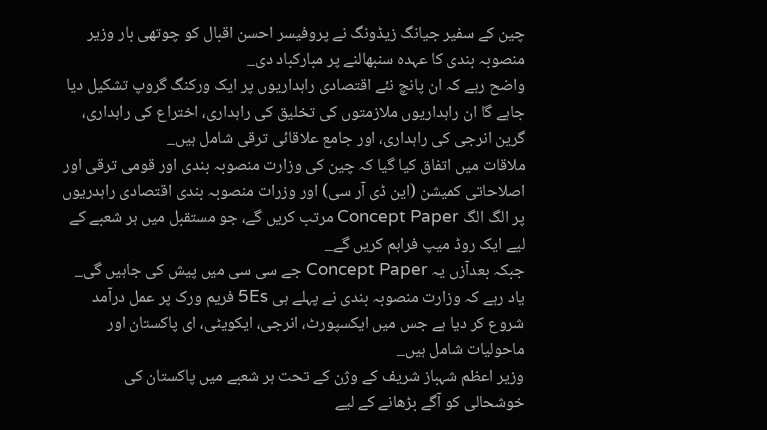چین کے سفیر جیانگ زیڈونگ نے پروفیسر احسن اقبال کو چوتھی بار وزیر منصوبہ بندی کا عہدہ سنبھالنے پر مبارکباد دی_
واضح رہے کہ ان پانچ نئے اقتصادی راہداریوں پر ایک ورکنگ گروپ تشکیل دیا جاہے گا ان راہداریوں ملازمتوں کی تخلیق کی راہداری، اختراع کی راہداری، گرین انرجی کی راہداری، اور جامع علاقائی ترقی شامل ہیں_
ملاقات میں اتفاق کیا گیا کہ چین کی وزارت منصوبہ بندی اور قومی ترقی اور اصلاحاتی کمیشن (این ڈی آر سی) اور وزرات منصوبہ بندی اقتصادی راہدریوں پر الگ الگ Concept Paper مرتب کریں گے، جو مستقبل میں ہر شعبے کے لیے ایک روڈ میپ فراہم کریں گے_
جبکہ بعدآزں یہ Concept Paper جے سی سی میں پیش کی جاہیں گی_
یاد رہے کہ وزارت منصوبہ بندی نے پہلے ہی 5Es فریم ورک پر عمل درآمد شروع کر دیا ہے جس میں ایکسپورٹ، انرجی، ایکویٹی، ای پاکستان اور ماحولیات شامل ہیں_
وزیر اعظم شہباز شریف کے وژن کے تحت ہر شعبے میں پاکستان کی خوشحالی کو آگے بڑھانے کے لیے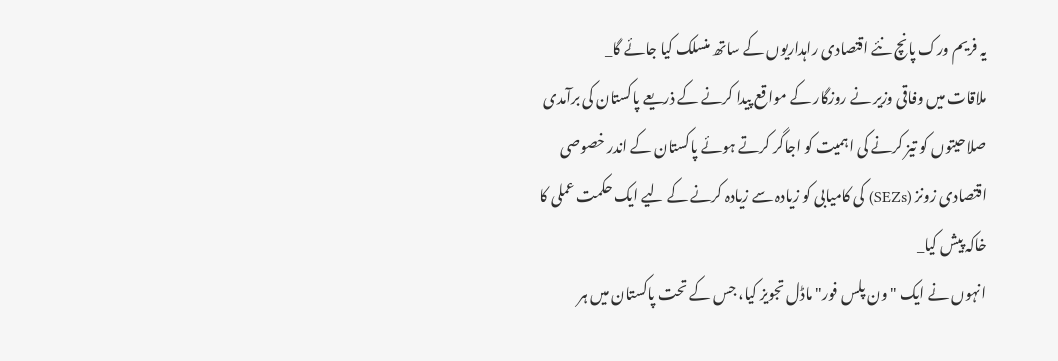یہ فریم ورک پانچ نئے اقتصادی راہداریوں کے ساتھ منسلک کیا جائے گا_
ملاقات میں وفاقی وزیر نے روزگار کے مواقع پیدا کرنے کے ذریعے پاکستان کی برآمدی صلاحیتوں کو تیز کرنے کی اہمیت کو اجاگر کرتے ہوئے پاکستان کے اندر خصوصی اقتصادی زونز (SEZs) کی کامیابی کو زیادہ سے زیادہ کرنے کے لیے ایک حکمت عملی کا خاکہ پیش کیا_
انہوں نے ایک "ون پلس فور" ماڈل تجویز کیا، جس کے تحت پاکستان میں ہر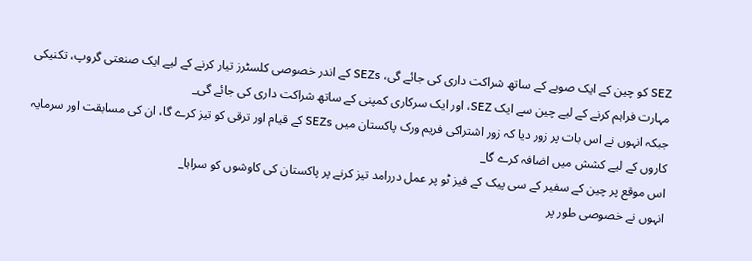SEZ کو چین کے ایک صوبے کے ساتھ شراکت داری کی جائے گی، SEZs کے اندر خصوصی کلسٹرز تیار کرنے کے لیے ایک صنعتی گروپ، تکنیکی مہارت فراہم کرنے کے لیے چین سے ایک SEZ، اور ایک سرکاری کمپنی کے ساتھ شراکت داری کی جائے گی_
جبکہ انہوں نے اس بات پر زور دیا کہ زور اشتراکی فریم ورک پاکستان میں SEZs کے قیام اور ترقی کو تیز کرے گا، ان کی مسابقت اور سرمایہ کاروں کے لیے کشش میں اضافہ کرے گا_
اس موقع پر چین کے سفیر کے سی پیک کے فیز ٹو پر عمل دررامد تیز کرنے پر پاکستان کی کاوشوں کو سراہا_
انہوں نے خصوصی طور پر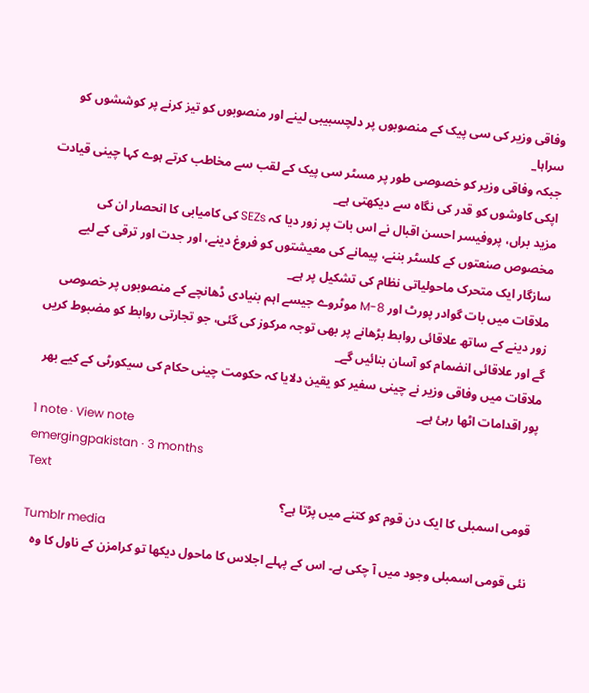وفاقی وزیر کی سی پیک کے منصوبوں پر دلچسبیبی لینے اور منصوبوں کو تیز کرنے پر کوششوں کو سراہا_
جبکہ وفاقی وزیر کو خصوصی طور پر مسٹر سی پیک کے لقب سے مخاطب کرتے ہوے کہا چینی قیادت اپکی کاوشوں کو قدر کی نگاہ سے دیکھتی ہے_
مزید براں، پروفیسر احسن اقبال نے اس بات پر زور دیا کہ SEZs کی کامیابی کا انحصار ان کی مخصوص صنعتوں کے کلسٹر بننے، پیمانے کی معیشتوں کو فروغ دینے، اور جدت اور ترقی کے لیے سازگار ایک متحرک ماحولیاتی نظام کی تشکیل پر ہے_
ملاقات میں بات گوادر پورٹ اور M-8 موٹروے جیسے اہم بنیادی ڈھانچے کے منصوبوں پر خصوصی زور دینے کے ساتھ علاقائی روابط بڑھانے پر بھی توجہ مرکوز کی گئی، جو تجارتی روابط کو مضبوط کریں گے اور علاقائی انضمام کو آسان بنائیں گے_
ملاقات میں وفاقی وزیر نے چینی سفیر کو یقین دلایا کہ حکومت چینی حکام کی سیکورٹی کے کیے بھر پور اقدامات اٹھا رہئ ہے_
1 note · View note
emergingpakistan · 3 months
Text
قومی اسمبلی کا ایک دن قوم کو کتنے میں پڑتا ہے؟
Tumblr media
نئی قومی اسمبلی وجود میں آ چکی ہے۔ اس کے پہلے اجلاس کا ماحول دیکھا تو کرامزن کے ناول کا وہ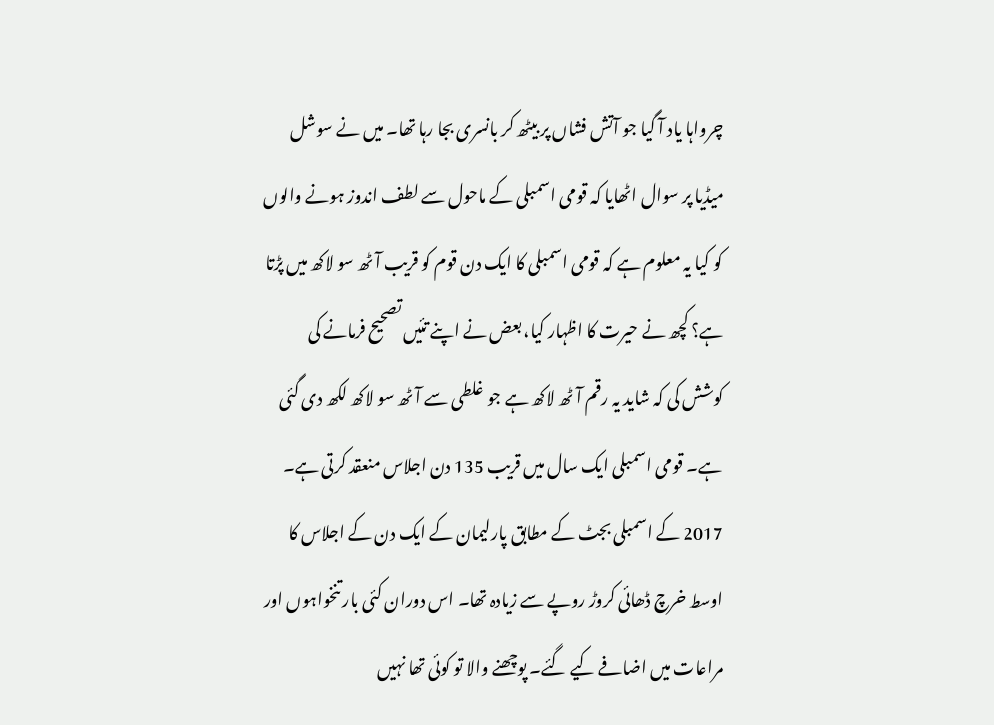چرواہا یاد آ گیا جو آتش فشاں پر بیٹھ کر بانسری بجا رہا تھا۔ میں نے سوشل میڈیا پر سوال اٹھایا کہ قومی اسمبلی کے ماحول سے لطف اندوز ہونے والوں کو کیا یہ معلوم ہے کہ قومی اسمبلی کا ایک دن قوم کو قریب آٹھ سو لاکھ میں پڑتا ہے؟ کچھ نے حیرت کا اظہار کیا، بعض نے اپنے تئیں تصحیح فرمانے کی کوشش کی کہ شاید یہ رقم آٹھ لاکھ ہے جو غلطی سے آٹھ سو لاکھ لکھ دی گئی ہے۔ قومی اسمبلی ایک سال میں قریب 135 دن اجلاس منعقد کرتی ہے۔ 2017 کے اسمبلی بجٹ کے مطابق پارلیمان کے ایک دن کے اجلاس کا اوسط خرچ ڈھائی کروڑ روپے سے زیادہ تھا۔ اس دوران کئی بار تنخواہوں اور مراعات میں اضافے کیے گئے۔ پوچھنے والا تو کوئی تھا نہیں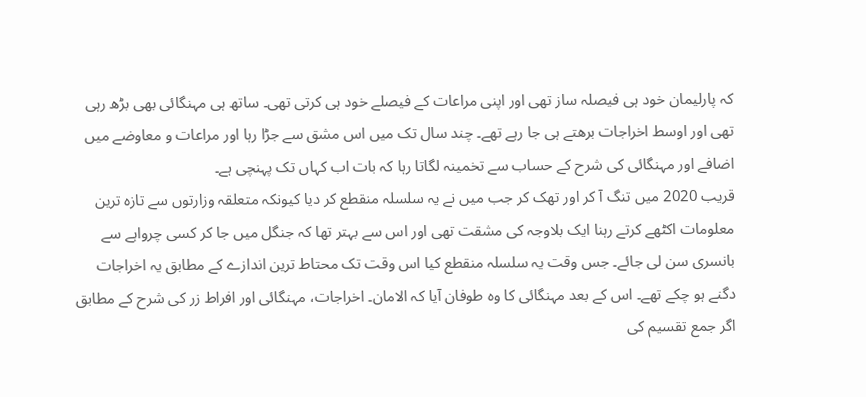کہ پارلیمان خود ہی فیصلہ ساز تھی اور اپنی مراعات کے فیصلے خود ہی کرتی تھی۔ ساتھ ہی مہنگائی بھی بڑھ رہی تھی اور اوسط اخراجات برھتے ہی جا رہے تھے۔ چند سال تک میں اس مشق سے جڑا رہا اور مراعات و معاوضے میں اضافے اور مہنگائی کی شرح کے حساب سے تخمینہ لگاتا رہا کہ بات اب کہاں تک پہنچی ہے۔
قریب 2020 میں تنگ آ کر اور تھک کر جب میں نے یہ سلسلہ منقطع کر دیا کیونکہ متعلقہ وزارتوں سے تازہ ترین معلومات اکٹھے کرتے رہنا ایک بلاوجہ کی مشقت تھی اور اس سے بہتر تھا کہ جنگل میں جا کر کسی چرواہے سے بانسری سن لی جائے۔ جس وقت یہ سلسلہ منقطع کیا اس وقت تک محتاط ترین اندازے کے مطابق یہ اخراجات دگنے ہو چکے تھے۔ اس کے بعد مہنگائی کا وہ طوفان آیا کہ الامان۔ اخراجات، مہنگائی اور افراط زر کی شرح کے مطابق اگر جمع تقسیم کی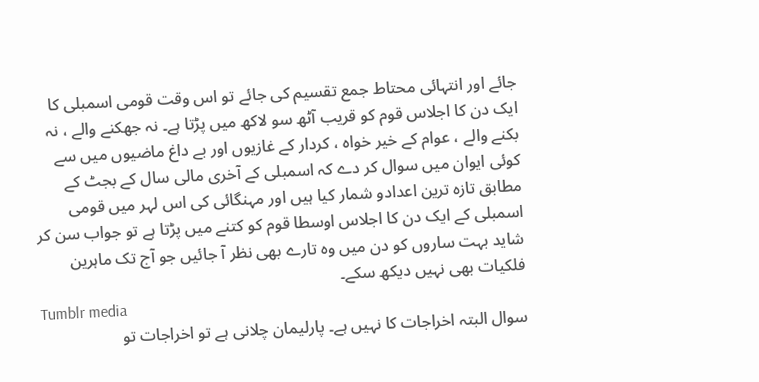جائے اور انتہائی محتاط جمع تقسیم کی جائے تو اس وقت قومی اسمبلی کا ایک دن کا اجلاس قوم کو قریب آٹھ سو لاکھ میں پڑتا ہے۔ نہ جھکنے والے ، نہ بکنے والے ، عوام کے خیر خواہ ، کردار کے غازیوں اور بے داغ ماضیوں میں سے کوئی ایوان میں سوال کر دے کہ اسمبلی کے آخری مالی سال کے بجٹ کے مطابق تازہ ترین اعدادو شمار کیا ہیں اور مہنگائی کی اس لہر میں قومی اسمبلی کے ایک دن کا اجلاس اوسطا قوم کو کتنے میں پڑتا ہے تو جواب سن کر شاید بہت ساروں کو دن میں وہ تارے بھی نظر آ جائیں جو آج تک ماہرین فلکیات بھی نہیں دیکھ سکے۔
Tumblr media
سوال البتہ اخراجات کا نہیں ہے۔ پارلیمان چلانی ہے تو اخراجات تو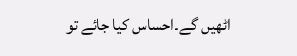اٹھیں گے۔احساس کیا جائے تو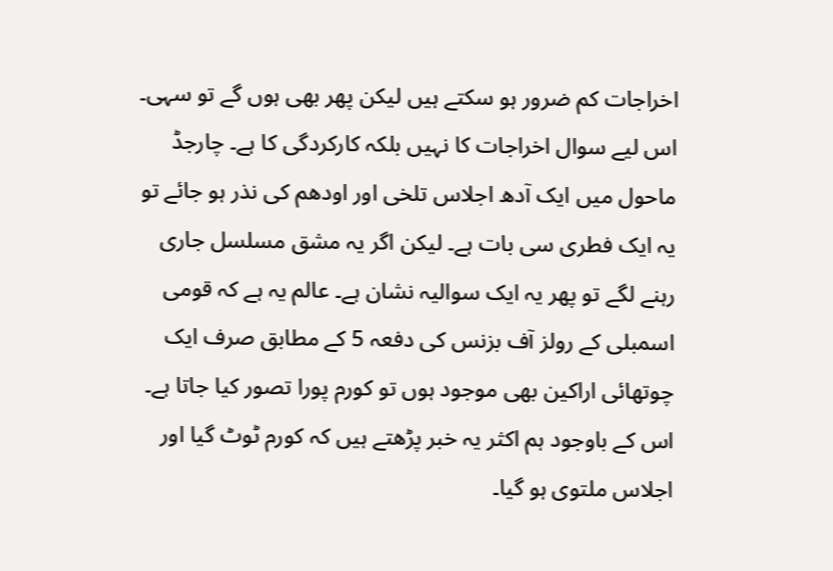اخراجات کم ضرور ہو سکتے ہیں لیکن پھر بھی ہوں گے تو سہی۔ اس لیے سوال اخراجات کا نہیں بلکہ کارکردگی کا ہے۔ چارجڈ ماحول میں ایک آدھ اجلاس تلخی اور اودھم کی نذر ہو جائے تو یہ ایک فطری سی بات ہے۔ لیکن اگر یہ مشق مسلسل جاری رہنے لگے تو پھر یہ ایک سوالیہ نشان ہے۔ عالم یہ ہے کہ قومی اسمبلی کے رولز آف بزنس کی دفعہ 5 کے مطابق صرف ایک چوتھائی اراکین بھی موجود ہوں تو کورم پورا تصور کیا جاتا ہے۔ اس کے باوجود ہم اکثر یہ خبر پڑھتے ہیں کہ کورم ٹوٹ گیا اور اجلاس ملتوی ہو گیا۔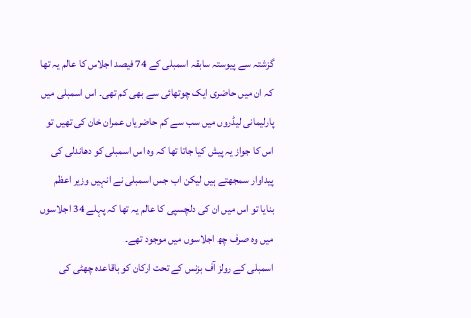گزشتہ سے پیوستہ سابقہ اسمبلی کے 74 فیصد اجلاس کا عالم یہ تھا کہ ان میں حاضری ایک چوتھائی سے بھی کم تھی۔ اس اسمبلی میں پارلیمانی لیڈروں میں سب سے کم حاضریاں عمران خان کی تھیں تو اس کا جواز یہ پیش کیا جاتا تھا کہ وہ اس اسمبلی کو دھاندلی کی پیداوار سمجھتے ہیں لیکن اب جس اسمبلی نے انہیں وزیر اعظم بنایا تو اس میں ان کی دلچسپی کا عالم یہ تھا کہ پہلے 34 اجلاسوں میں وہ صرف چھ اجلاسوں میں موجود تھے۔
اسمبلی کے رولز آف بزنس کے تحت ارکان کو باقاعدہ چھٹی کی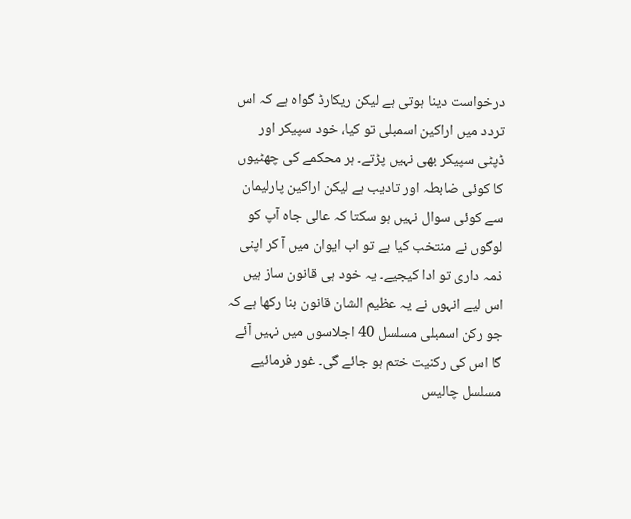درخواست دینا ہوتی ہے لیکن ریکارڈ گواہ ہے کہ اس تردد میں اراکین اسمبلی تو کیا، خود سپیکر اور ڈپٹی سپیکر بھی نہیں پڑتے۔ ہر محکمے کی چھٹیوں کا کوئی ضابطہ اور تادیب ہے لیکن اراکین پارلیمان سے کوئی سوال نہیں ہو سکتا کہ عالی جاہ آپ کو لوگوں نے منتخب کیا ہے تو اب ایوان میں آ کر اپنی ذمہ داری تو ادا کیجیے۔ یہ خود ہی قانون ساز ہیں اس لیے انہوں نے یہ عظیم الشان قانون بنا رکھا ہے کہ جو رکن اسمبلی مسلسل 40 اجلاسوں میں نہیں آئے گا اس کی رکنیت ختم ہو جائے گی۔ غور فرمائیے مسلسل چالیس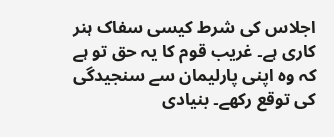اجلاس کی شرط کیسی سفاک ہنر کاری ہے۔ غریب قوم کا یہ حق تو ہے کہ وہ اپنی پارلیمان سے سنجیدگی کی توقع رکھے۔ بنیادی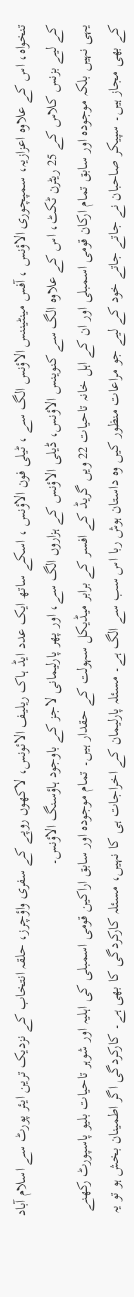تنخواہ، اس کے علاوہ اعزازیہ، سمپچوری الاؤنس ، آفس مینٹیننس الاؤنس الگ سے ، ٹیلی فون الاؤنس ، اسکے ساتھ ایک عدد ایڈ ہاک ریلیف الائونس، لاکھوں روپے کے سفری واؤچرز، حلقہ انتخاب کے نزدیک ترین ایئر پورٹ سے اسلام آباد کے لیے بزنس کلاس کے 25 ریٹرن ٹکٹ، اس کے علاوہ الگ سے کنوینس الاؤنس، ڈیلی الاؤنس کے ہزاروں الگ سے، اور پھر پارلیمانی لاجز کے باوجود ہاؤسنگ الاؤنس۔
یہی نہیں بلکہ موجودہ اور سابق تمام ارکان قومی اسمبلی اور ان کے اہل خانہ تاحیات 22 ویں گریڈ کے افسر کے برابر میڈیکل سہولت کے حقدار ہیں۔ تمام موجودہ اور سابق اراکین قومی اسمبلی کی اہلیہ اور شوہر تاحیات بلیو پاسپورٹ رکھنے کے بھی مجاز ہیں۔ سپیکر صاحبان نے جاتے جاتے خود کے لیے جو مراعات منظور کیں وہ داستان ہوش ربا اس سب سے الگ ہے۔ مسئلہ پارلیمان کے اخراجات ہی کا نہیں، مسئلہ کارکردگی کا بھی ہے۔ کارکردگی اگر اطمینان بخش ہو تو یہ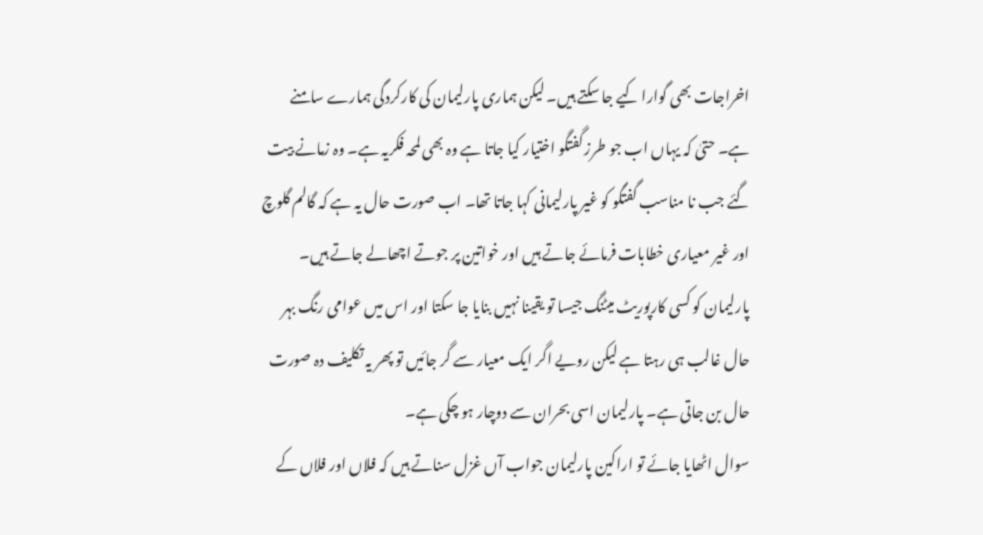اخراجات بھی گوارا کیے جا سکتے ہیں۔ لیکن ہماری پارلیمان کی کارکردگی ہمارے سامنے ہے۔ حتیٰ کہ یہاں اب جو طرز گفتگو اختیار کیا جاتا ہے وہ بھی لمحہ فکریہ ہے۔ وہ زمانے بیت گئے جب نا مناسب گفتگو کو غیر پارلیمانی کہا جاتا تھا۔ اب صورت حال یہ ہے کہ گالم گلوچ اور غیر معیاری خطابات فرمائے جاتے ہیں اور خواتین پر جوتے اچھالے جاتے ہیں۔ پارلیمان کو کسی کارپوریٹ میٹنگ جیسا تو یقینا نہیں بنایا جا سکتا اور اس میں عوامی رنگ بہر حال غالب ہی رہتا ہے لیکن رویے اگر ایک معیار سے گر جائیں تو پھر یہ تکلیف دہ صورت حال بن جاتی ہے۔ پارلیمان اسی بحران سے دوچار ہو چکی ہے۔
سوال اٹھایا جائے تو اراکین پارلیمان جواب آں غزل سناتے ہیں کہ فلاں اور فلاں کے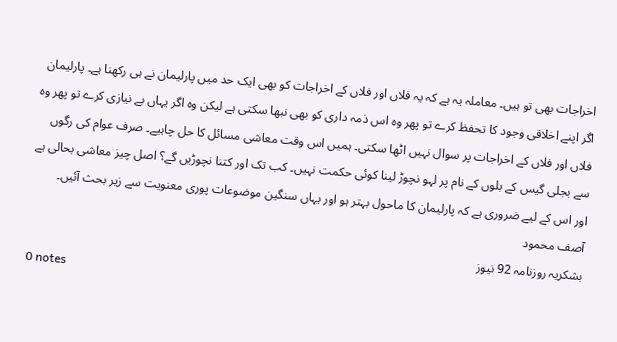اخراجات بھی تو ہیں۔ معاملہ یہ ہے کہ یہ فلاں اور فلاں کے اخراجات کو بھی ایک حد میں پارلیمان نے ہی رکھنا ہے۔ پارلیمان اگر اپنے اخلاقی وجود کا تحفظ کرے تو پھر وہ اس ذمہ داری کو بھی نبھا سکتی ہے لیکن وہ اگر یہاں بے نیازی کرے تو پھر وہ فلاں اور فلاں کے اخراجات پر سوال نہیں اٹھا سکتی۔ ہمیں اس وقت معاشی مسائل کا حل چاہیے۔ صرف عوام کی رگوں سے بجلی گیس کے بلوں کے نام پر لہو نچوڑ لینا کوئی حکمت نہیں۔ کب تک اور کتنا نچوڑیں گے؟ اصل چیز معاشی بحالی ہے اور اس کے لیے ضروری ہے کہ پارلیمان کا ماحول بہتر ہو اور یہاں سنگین موضوعات پوری معنویت سے زیر بحث آئیں۔
آصف محمود
بشکریہ روزنامہ 92 نیوز
0 notes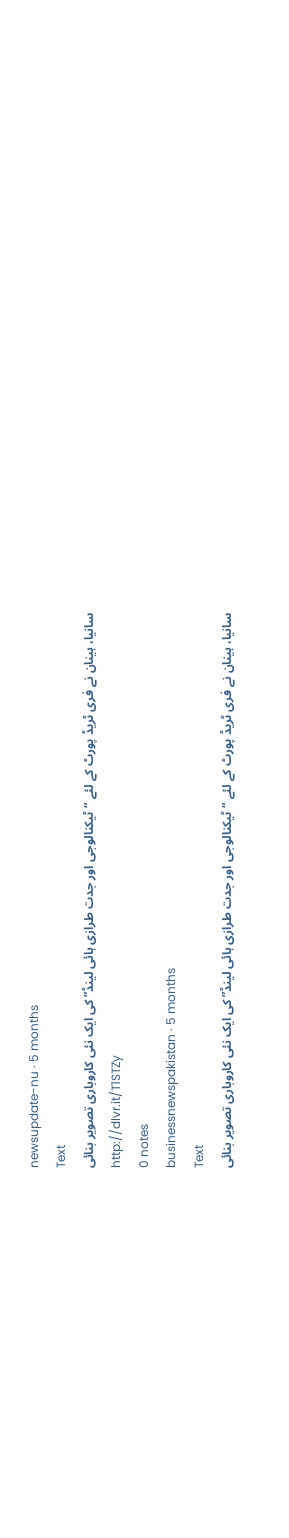newsupdate-nu · 5 months
Text
سانیا، ہینان نے فری ٹریڈ پورٹ کے لئے “ٹیکنالوجی اور جدت طرازی ہائی لینڈ” کی ایک نئی کاروباری تصویر بنائی
http://dlvr.it/T1STZy
0 notes
businessnewspakistan · 5 months
Text
سانیا، ہینان نے فری ٹریڈ پورٹ کے لئے “ٹیکنالوجی اور جدت طرازی ہائی لینڈ” کی ایک نئی کاروباری تصویر بنائی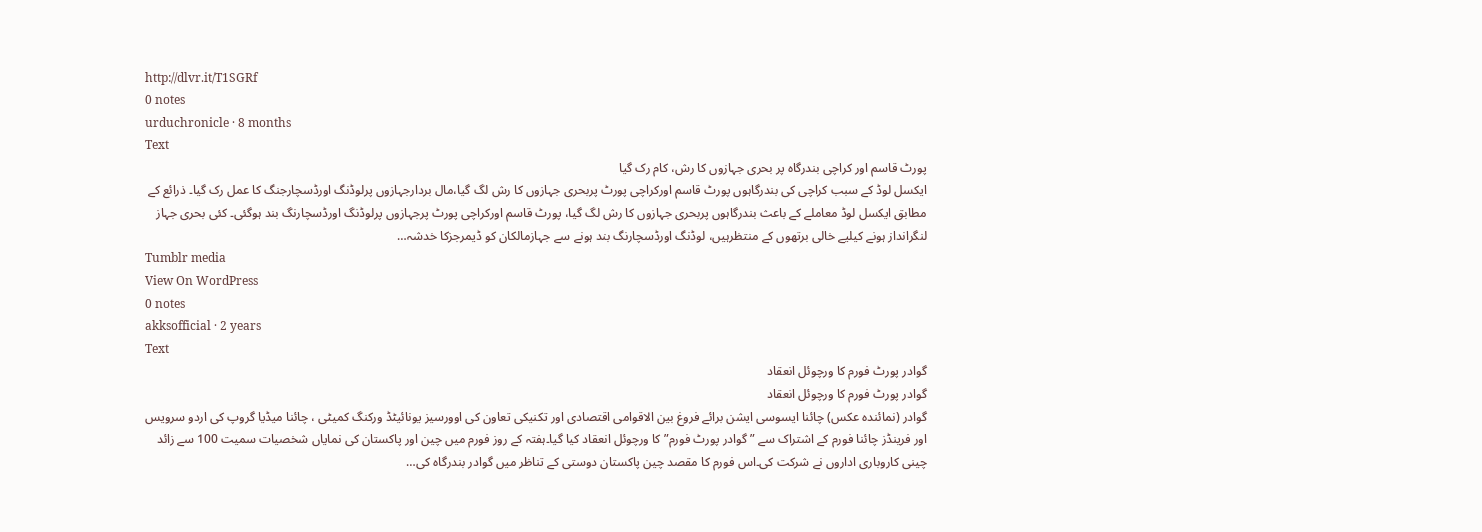http://dlvr.it/T1SGRf
0 notes
urduchronicle · 8 months
Text
پورٹ قاسم اور کراچی بندرگاہ پر بحری جہازوں کا رش، کام رک گیا
ایکسل لوڈ کے سبب کراچی کی بندرگاہوں پورٹ قاسم اورکراچی پورٹ پربحری جہازوں کا رش لگ گیا،مال بردارجہازوں پرلوڈنگ اورڈسچارجنگ کا عمل رک گیا۔ ذرائع کے مطابق ایکسل لوڈ معاملے کے باعث بندرگاہوں پربحری جہازوں کا رش لگ گیا، پورٹ قاسم اورکراچی پورٹ پرجہازوں پرلوڈنگ اورڈسچارنگ بند ہوگئی۔ کئی بحری جہاز لنگرانداز ہونے کیلیے خالی برتھوں کے منتظرہیں، لوڈنگ اورڈسچارنگ بند ہونے سے جہازمالکان کو ڈیمرجزکا خدشہ…
Tumblr media
View On WordPress
0 notes
akksofficial · 2 years
Text
گوادر پورٹ فورم کا ورچوئل انعقاد
گوادر پورٹ فورم کا ورچوئل انعقاد
گوادر (نمائندہ عکس) چائنا ایسوسی ایشن برائے فروغ بین الاقوامی اقتصادی اور تکنیکی تعاون کی اوورسیز یونائیٹڈ ورکنگ کمیٹی ، چائنا میڈیا گروپ کی اردو سرویس اور فرینڈز چائنا فورم کے اشتراک سے ” گوادر پورٹ فورم” کا ورچوئل انعقاد کیا گیا۔ہفتہ کے روز فورم میں چین اور پاکستان کی نمایاں شخصیات سمیت 100 سے زائد چینی کاروباری اداروں نے شرکت کی۔اس فورم کا مقصد چین پاکستان دوستی کے تناظر میں گوادر بندرگاہ کی…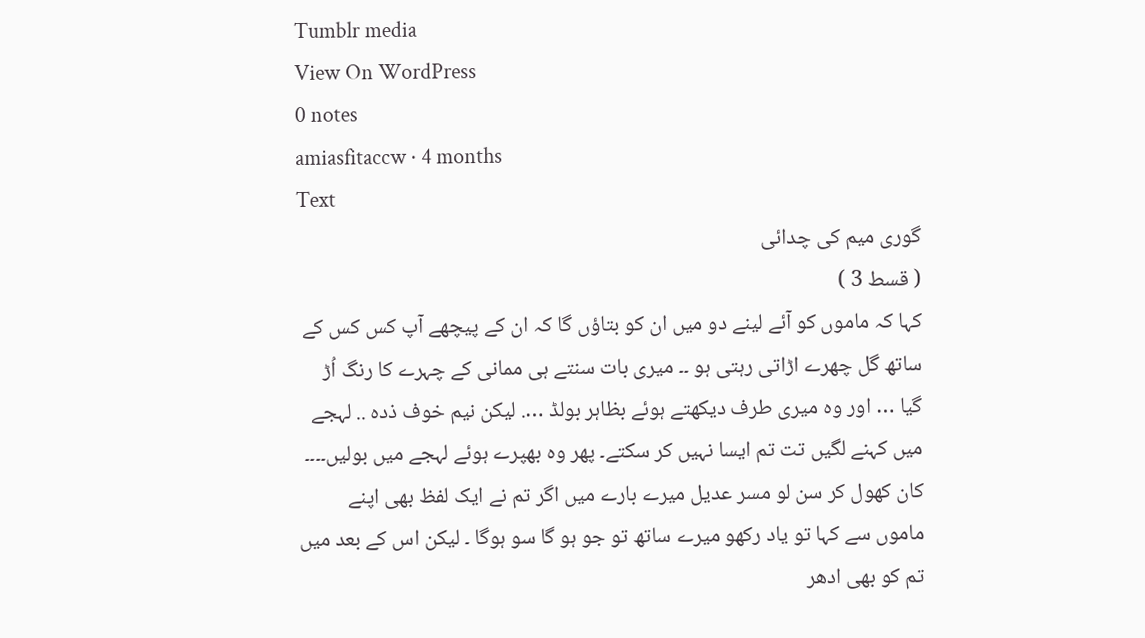Tumblr media
View On WordPress
0 notes
amiasfitaccw · 4 months
Text
گوری میم کی چدائی
( قسط 3 )
کہا کہ ماموں کو آئے لینے دو میں ان کو بتاؤں گا کہ ان کے پیچھے آپ کس کس کے ساتھ گل چھرے اڑاتی رہتی ہو ۔۔ میری بات سنتے ہی ممانی کے چہرے کا رنگ اُڑ گیا … اور وہ میری طرف دیکھتے ہوئے بظاہر بولڈ …. لیکن نیم خوف ذده .. لہجے میں کہنے لگیں تت تم ايسا نہیں کر سکتے۔ پھر وہ بھپرے ہوئے لہجے میں بولیں۔۔۔۔ كان كھول کر سن لو مسر عدیل میرے بارے میں اگر تم نے ایک لفظ بھی اپنے ماموں سے کہا تو یاد رکھو میرے ساتھ تو جو ہو گا سو ہوگا ۔ لیکن اس کے بعد میں تم کو بھی ادھر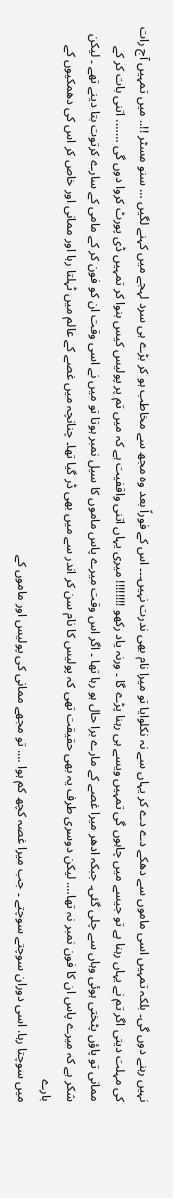نہیں رہنے دوں گی۔ بلکہ تمہیں اسی ماموں سے دھکے دے دے کر یہاں سے نہ نکلوایا تو میرا نام بهی ندرت نہیں۔۔۔ اس کے فوراً بعد وہ مجھ سے مخاطب ہو کر بڑے ہی سرد لہجے میں کہنے لگیں … سنو مسٹر !!.. میں تمہیں آج رات کی مہلت دیتی اگر تم نے یہاں رہنا ہے تو جیسے میں چاہوں گی تمہیں ویسے ہی رہنا پڑے گا ۔ ورنہ یاد رکھو !!!!!!!! میری یہاں اتنی واقفیت ہے کہ میں تم پر پولیس کیس بنوا کر تمہیں ڈی پورٹ کروا دوں گی ……. اتنی بات کر کے ممانی تو پاؤں پٹختی ہوئی وہاں سے چلی گئی۔ جبکہ ادھر میرا غصے کے مارے برا حال ہو رہا تھا ۔ اگر اس وقت میرے پاس ماموں کا سیل نمبر ہوتا تو میں نے اسی وقت ان کو فون کر کے مامی کے سارے كرتوت بتا دینے تھے ۔ لیکن شکر ہے کہ میرے پاس ان کا فون نمبر نہ تھا…. لیکن دوسری طرف یہ بھی حقیقت تھی کہ پولیس کا نام سن کر اندر سے میں بھی ڈر گیا تھا۔ چنانچہ میں غصے کے عالم میں ٹہلتا رہا اور ممانی اور خاص کر اس کی دھمکیوں کے بارے
میں سوچتا رہا. اسی دوران سوچتے سوچتے ۔ جب میرا غصہ کچھ کم ہوا …. تو مجھے ممانی کی پولیس اور ماموں کے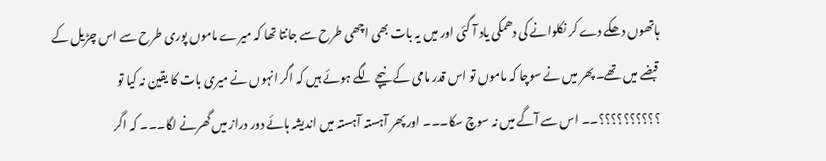ہاتھوں دھکے دے کر نکلوانے کی دھمکی یاد آ گئی اور میں یہ بات بھی اچھی طرح سے جانتا تھا کہ میرے ماموں پوری طرح سے اس چڑیل کے قبضے میں تھے۔ پھر میں نے سوچا کہ ماموں تو اس قدر مامی کے نیچے لگے ہوئے ہیں کہ اگر انہوں نے میری بات کا یقین نہ کیا تو ؟؟؟؟؟؟؟؟؟؟۔۔ اس سے آگے میں نہ سوچ سکا۔۔۔ اور پھر آہستہ آہستہ میں اندیشہ ہائے دور دراز میں گھرنے لگا۔۔۔ کہ اگر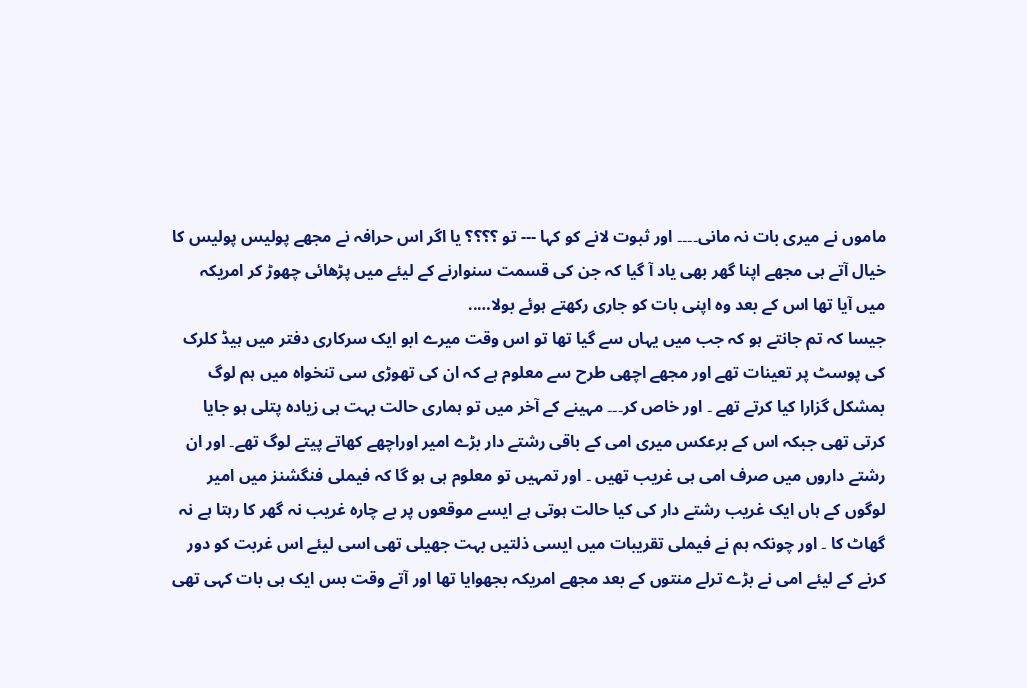ماموں نے میری بات نہ مانی۔۔۔۔ اور ثبوت لانے کو کہا --- تو ؟؟؟؟ یا اگر اس حرافہ نے مجھے پولیس پولیس کا خیال آتے ہی مجھے اپنا گھر بھی یاد آ گیا کہ جن کی قسمت سنوارنے کے لیئے میں پڑھائی چھوڑ کر امریکہ میں آیا تھا اس کے بعد وہ اپنی بات کو جاری رکھتے ہوئے بولا…..
جیسا کہ تم جانتے ہو کہ جب میں یہاں سے گیا تھا تو اس وقت میرے ابو ایک سرکاری دفتر میں ہیڈ کلرک کی پوسٹ پر تعینات تھے اور مجھے اچھی طرح سے معلوم ہے کہ ان کی تھوڑی سی تنخواہ میں ہم لوگ بمشکل گزارا کیا کرتے تھے ۔ اور خاص کر۔۔۔ مہینے کے آخر میں تو ہماری حالت بہت ہی زیادہ پتلی ہو جایا کرتی تھی جبکہ اس کے برعکس میری امی کے باقی رشتے دار بڑے امیر اوراچھے کھاتے پیتے لوگ تھے۔ اور ان رشتے داروں میں صرف امی ہی غریب تھیں ۔ اور تمہیں تو معلوم ہی ہو گا کہ فیملی فنگشنز میں امیر لوگوں کے ہاں ایک غریب رشتے دار کی کیا حالت ہوتی ہے ایسے موقعوں پر بے چارہ غریب نہ گھر کا رہتا ہے نہ گھاٹ کا ۔ اور چونکہ ہم نے فیملی تقریبات میں ایسی ذلتیں بہت جھیلی تھی اسی لیئے اس غربت کو دور کرنے کے لیئے امی نے بڑے ترلے منتوں کے بعد مجھے امریکہ بجھوایا تھا اور آتے وقت بس ایک ہی بات کہی تھی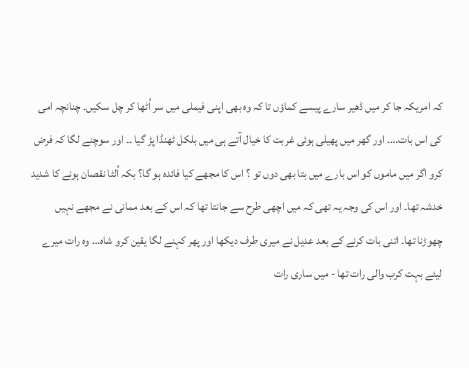کہ امریکہ جا کر میں ڈھیر سارے پیسے کماؤں تا کہ وہ بھی اپنی فیملی میں سر اُٹھا کر چل سکیں۔ چنانچہ امی کی اس بات…. اور گھر میں پھیلی ہوئی غربت کا خیال آتے ہی میں بلکل ٹھنڈا پڑ گیا ۔۔ اور سوچنے لگا کہ فرض کرو اگر میں ماموں کو اس بارے میں بتا بھی دوں تو ؟ اس کا مجھے کیا فائدہ ہو گا؟ بکہ اُلٹا نقصان ہونے کا شدید خدشہ تھا۔ اور اس کی وجہ یہ تھی کہ میں اچھی طرح سے جانتا تھا کہ اس کے بعد ممانی نے مجھے نہیں چھوڑنا تھا۔ اتنی بات کرنے کے بعد عدیل نے میری طرف دیکھا اور پھر کہنے لگا یقین کرو شاه… وہ رات میرے لیئے بہت کرب والی رات تھا - میں ساری رات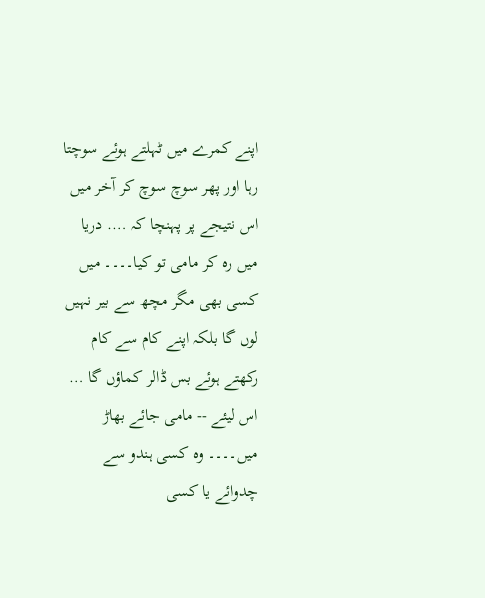اپنے کمرے میں ٹہلتے ہوئے سوچتا رہا اور پھر سوچ سوچ کر آخر میں اس نتیجے پر پہنچا کہ …. دریا میں رہ کر مامی تو کیا۔۔۔۔ میں کسی بھی مگر مچھ سے بیر نہیں لوں گا بلکہ اپنے کام سے کام رکھتے ہوئے بس ڈالر کماؤں گا … اس لیئے -- مامی جائے بھاڑ میں۔۔۔۔ وہ کسی ہندو سے چدوائے یا کسی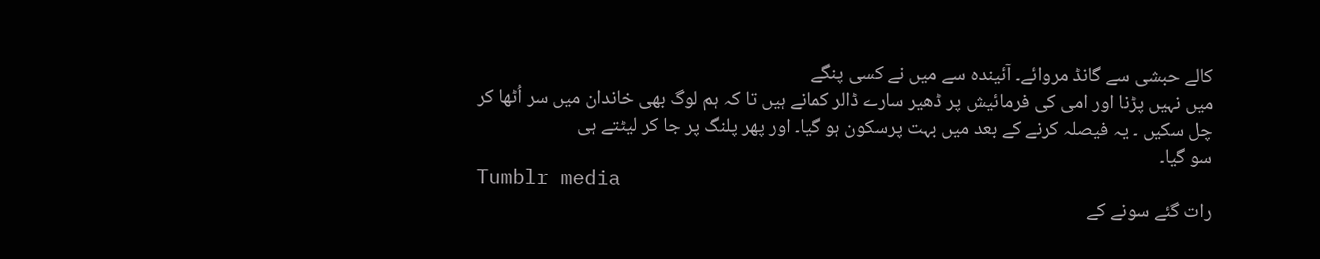کالے حبشی سے گانڈ مروائے۔ آئیندہ سے میں نے کسی پنگے
میں نہیں پڑنا اور امی کی فرمائیش پر ڈھیر سارے ڈالر کمانے ہیں تا کہ ہم لوگ بھی خاندان میں سر اُٹھا کر چل سکیں ۔ یہ فیصلہ کرنے کے بعد میں بہت پرسکون ہو گیا۔ اور پھر پلنگ پر جا کر لیٹتے ہی
سو گیا۔
Tumblr media
رات گئے سونے کے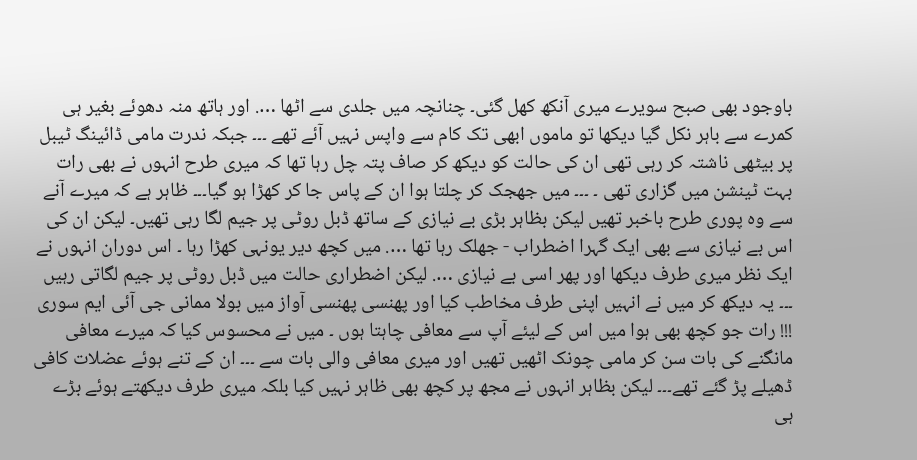باوجود بھی صبح سویرے میری آنکھ کھل گئی۔ چنانچہ میں جلدی سے اٹھا …. اور ہاتھ منہ دھوئے بغیر ہی کمرے سے باہر نکل گیا دیکھا تو ماموں ابھی تک کام سے واپس نہیں آئے تھے ۔۔۔ جبکہ ندرت مامی ڈائینگ ٹیبل پر بیٹھی ناشتہ کر رہی تھی ان کی حالت کو دیکھ کر صاف پتہ چل رہا تھا کہ میری طرح انہوں نے بھی رات بہت ٹینشن میں گزاری تھی ۔ ۔۔۔ میں جھجک کر چلتا ہوا ان کے پاس جا کر کھڑا ہو گیا۔۔۔ ظاہر ہے کہ میرے آنے سے وہ پوری طرح باخبر تھیں لیکن بظاہر بڑی بے نیازی کے ساتھ ڈبل روٹی پر جیم لگا رہی تھیں۔ لیکن ان کی اس بے نیازی سے بھی ایک گہرا اضطراب - جھلک رہا تھا …. میں کچھ دیر یونہی کھڑا رہا ۔ اس دوران انہوں نے ایک نظر میری طرف دیکھا اور پھر اسی بے نیازی …. لیکن اضطراری حالت میں ڈبل روٹی پر جیم لگاتی رہیں ۔۔۔ یہ دیکھ کر میں نے انہیں اپنی طرف مخاطب کیا اور پھنسی پھنسی آواز میں بولا ممانی جی آئی ایم سوری !!! رات جو کچھ بھی ہوا میں اس کے لیئے آپ سے معافی چاہتا ہوں ۔ میں نے محسوس کیا کہ میرے معافی مانگنے کی بات سن کر مامی چونک اٹھیں تھیں اور میری معافی والی بات سے ۔۔۔ ان کے تنے ہوئے عضلات کافی ڈھیلے پڑ گئے تھے۔۔۔ لیکن بظاہر انہوں نے مجھ پر کچھ بھی ظاہر نہیں کیا بلکہ میری طرف دیکھتے ہوئے بڑے ہی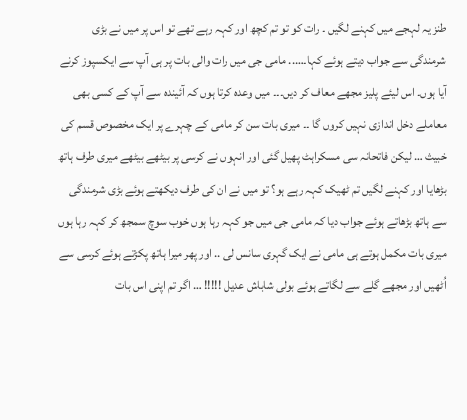طنز یہ لہجے میں کہنے لگیں ۔ رات کو تو تم کچھ اور کہہ رہے تھے تو اس پر میں نے بڑی شرمندگی سے جواب دیتے ہوئے کہا۔….. مامی جی میں رات والی بات پر ہی آپ سے ایکسپوز کرنے آیا ہوں۔ اس لیئے پلیز مجھے معاف کر دیں۔۔۔ میں وعده كرتا ہوں کہ آئیندہ سے آپ کے کسی بھی معاملے دخل اندازی نہیں کروں گا ۔۔ میری بات سن کر مامی کے چہرے پر ایک مخصوص قسم کی خبیث … لیکن فاتحانہ سی مسکراہٹ پھیل گئی اور انہوں نے کرسی پر بیٹھے بیٹھے میری طرف ہاتھ بڑھایا اور کہنے لگیں تم ٹھیک کہہ رہے ہو؟ تو میں نے ان کی طرف دیکھتے ہوئے بڑی شرمندگی سے ہاتھ بڑھاتے ہوئے جواب دیا کہ مامی جی میں جو کہہ رہا ہوں خوب سوچ سمجھ کر کہہ رہا ہوں میری بات مکمل ہوتے ہی مامی نے ایک گہری سانس لی .. اور پھر میرا ہاتھ پکڑتے ہوئے کرسی سے اُٹھیں اور مجھے گلے سے لگاتے ہوئے بولی شاباش عدیل !!!!! … اگر تم اپنی اس بات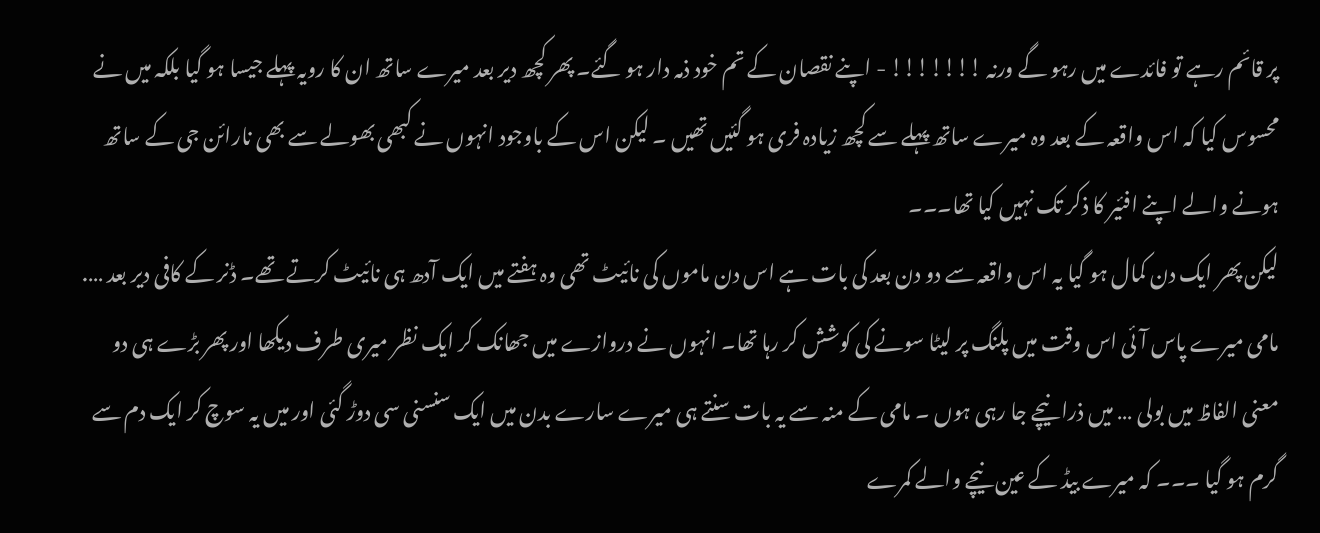پر قائم رہے تو فائدے میں رہو گے ورنہ !!!!!!! - اپنے نقصان کے تم خود ذمہ دار ہو گئے۔ پھر کچھ دیر بعد میرے ساتھ ان کا رویہ پہلے جیسا ہو گیا بلکہ میں نے محسوس کیا کہ اس واقعہ کے بعد وہ میرے ساتھ پہلے سے کچھ زیادہ فری ہو گئیں تھیں ۔ لیکن اس کے باوجود انہوں نے کبھی بھولے سے بھی نارائن جی کے ساتھ ہونے والے اپنے افئیر کا ذکر تک نہیں کیا تھا۔۔۔
لیکن پھر ایک دن کمال ہو گیا یہ اس واقعہ سے دو دن بعد کی بات ہے اس دن ماموں کی نائیٹ تھی وہ ہفتے میں ایک آدھ ہی نائیٹ کرتے تھے۔ ڈنر کے کافی دیر بعد …. مامی میرے پاس آئی اس وقت میں پلنگ پر لیٹا سونے کی کوشش کر رہا تھا۔ انہوں نے دروازے میں جھانک کر ایک نظر میری طرف دیکھا اور پھر بڑے ہی دو معنی الفاظ میں بولی … میں ذرا نیچے جا رہی ہوں ۔ مامی کے منہ سے یہ بات سنتے ہی میرے سارے بدن میں ایک سنسنی سی دوڑ گئی اور میں یہ سوچ کر ایک دم سے گرم ہو گیا ۔۔۔ کہ میرے بیڈ کے عین نیچے والے کمرے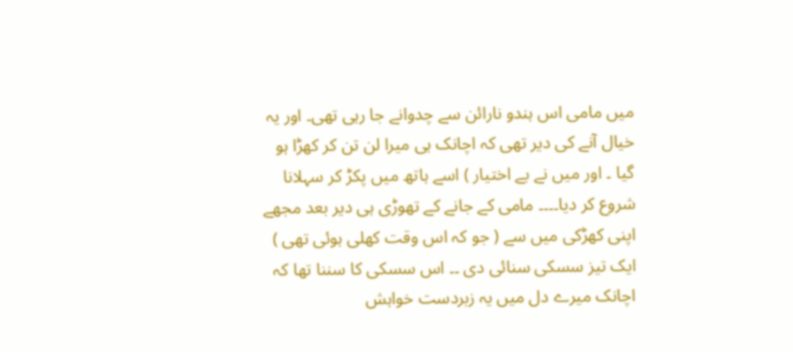میں مامی اس ہندو نارائن سے چدوانے جا رہی تھی۔ اور یہ خیال آنے کی دیر تھی کہ اچانک ہی میرا لن تن کر کھڑا ہو گیا ۔ اور میں نے بے اختیار ) اسے ہاتھ میں پکڑ کر سہلانا شروع کر دیا۔۔۔۔ مامی کے جانے کے تھوڑی ہی دیر بعد مجھے اپنی کھڑکی میں سے ( جو کہ اس وقت کھلی ہوئی تھی ) ایک تیز سسکی سنائی دی ۔۔ اس سسکی کا سننا تھا کہ اچانک میرے دل میں یہ زبردست خواہش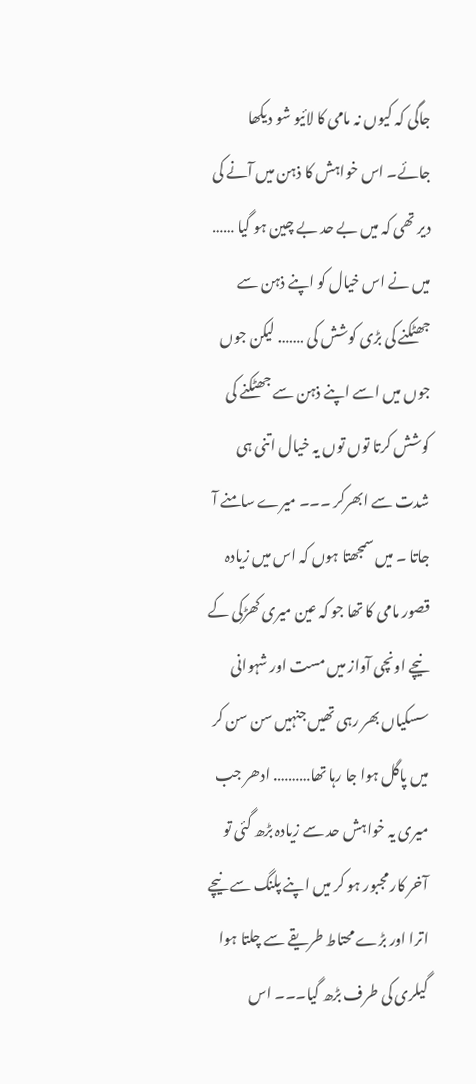جاگی کہ کیوں نہ مامی کا لائیو شو دیکھا جائے۔ اس خواہش کا ذہن میں آنے کی دیر تھی کہ میں بے حد بے چین ہو گیا …… میں نے اس خیال کو اپنے ذہن سے جھٹکنے کی بڑی کوشش کی ……. لیکن جوں جوں میں اسے اپنے ذہن سے جھٹکنے کی کوشش کرتا توں توں یہ خیال اتنی ہی شدت سے ابھرکر ۔۔۔ میرے سامنے آ جاتا ۔ میں سمجھتا ہوں کہ اس میں زیادہ قصور مامی کا تھا جو کہ عین میری کھڑکی کے نیچے اونچی آواز میں مست اور شہوانی سسکیاں بھر رہی تھیں جنہیں سن سن کر میں پاگل ہوا جا رہا تھا………. ادھر جب میری یہ خواہش حد سے زیادہ بڑھ گئی تو آخر کار مجبور ہو کر میں اپنے پلنگ سے نیچے اترا اور بڑے محتاط طریقے سے چلتا ہوا گیلری کی طرف بڑھ گیا۔۔۔ اس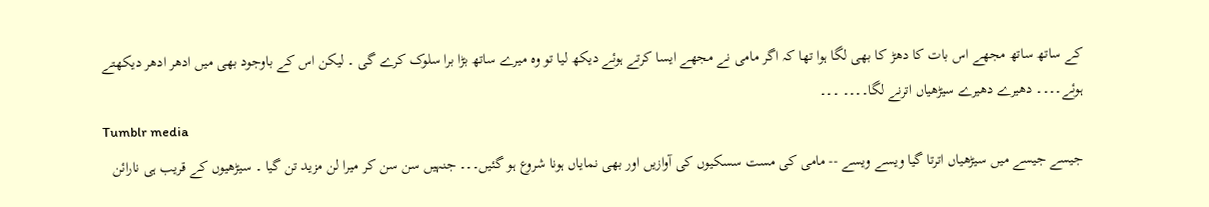کے ساتھ ساتھ مجھے اس بات کا دھڑ کا بھی لگا ہوا تھا کہ اگر مامی نے مجھے ایسا کرتے ہوئے دیکھ لیا تو وہ میرے ساتھ بڑا برا سلوک کرے گی ۔ لیکن اس کے باوجود بھی میں ادھر ادھر دیکھتے ہوئے۔۔۔۔ دھیرے دھیرے سیڑھیاں اترنے لگا۔۔۔۔ ۔۔۔
Tumblr media
جیسے جیسے میں سیڑھیاں اترتا گیا ویسے ویسے -- مامی کی مست سسکیوں کی آوازیں اور بھی نمایاں ہونا شروع ہو گئیں۔۔۔ جنہیں سن سن کر میرا لن مزید تن گیا ۔ سیڑھیوں کے قریب ہی نارائن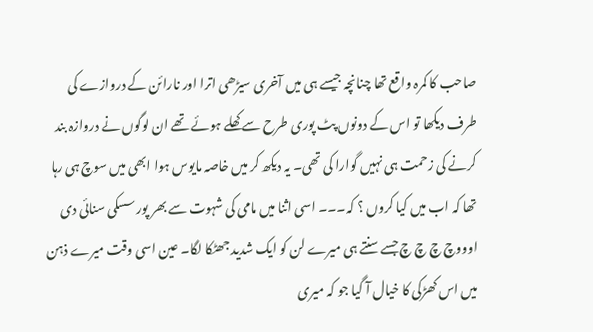صاحب کا کمرہ واقع تھا چنانچہ جیسے ہی میں آخری سیڑھی اترا اور نارائن کے دروازے کی طرف دیکھا تو اس کے دونوں پٹ پوری طرح سے کھلے ہوئے تھے ان لوگوں نے دروازہ بند کرنے کی زحمت ہی نہیں گوارا کی تھی۔ یہ دیکھ کر میں خاصہ مایوس ہوا ابھی میں سوچ ہی رہا تھا کہ اب میں کیا کروں ؟ کہ۔۔۔ اسی اثنا میں مامی کی شہوت سے بھر پور سسکی سنائی دی اوووچ چ چ چ جسے سنتے ہی میرے لن کو ایک شدید جھٹکا لگا۔ عین اسی وقت میرے ذہن میں اس کھڑکی کا خیال آ گیا جو کہ میری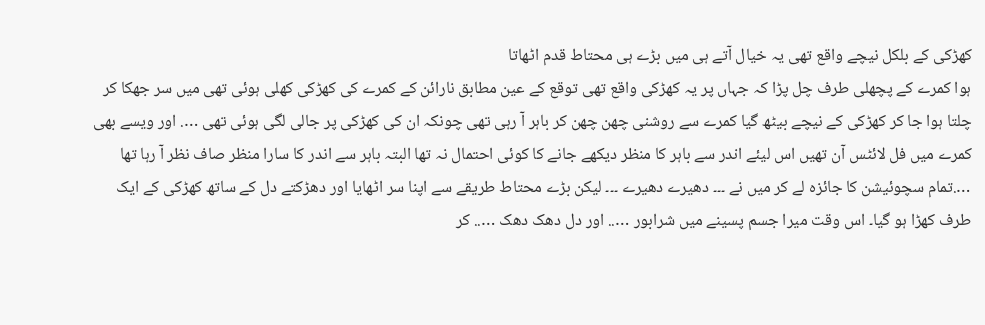کھڑکی کے بلکل نیچے واقع تھی یہ خیال آتے ہی میں بڑے ہی محتاط قدم اٹھاتا
ہوا کمرے کے پچھلی طرف چل پڑا کہ جہاں پر یہ کھڑکی واقع تھی توقع کے عین مطابق نارائن کے کمرے کی کھڑکی کھلی ہوئی تھی میں سر جھکا کر چلتا ہوا جا کر کھڑکی کے نیچے بیٹھ گیا کمرے سے روشنی چھن چھن کر باہر آ رہی تھی چونکہ ان کی کھڑکی پر جالی لگی ہوئی تھی …. اور ویسے بھی کمرے میں فل لائٹس آن تھیں اس لیئے اندر سے باہر کا منظر دیکھے جانے کا کوئی احتمال نہ تھا البتہ باہر سے اندر کا سارا منظر صاف نظر آ رہا تھا ….تمام سچوئیشن کا جائزہ لے کر میں نے ۔۔۔ دھیرے دھیرے ۔۔۔ لیکن بڑے محتاط طریقے سے اپنا سر اٹھایا اور دھڑکتے دل کے ساتھ کھڑکی کے ایک طرف کھڑا ہو گیا۔ اس وقت میرا جسم پسینے میں شرابور ….. اور دل دھک دھک ….. کر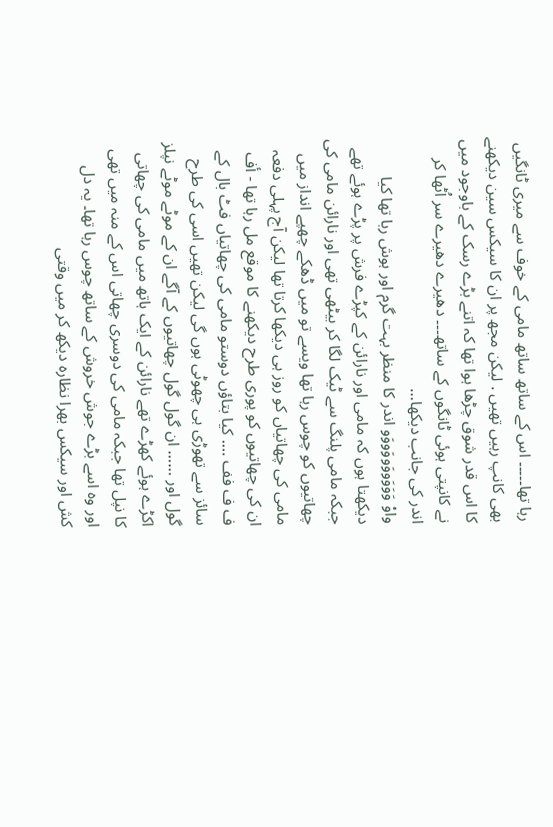رہا تھا۔۔۔۔۔ اس کے ساتھ ساتھ مامی کے خوف سے میری ٹانگیں بھی کانپ رہیں تھیں . لیکن مجھ پر ان کا سیکس سین دیکھنے کا اس قدر شوق چڑھا ہوا تھا کہ اتنے بڑے رسک کے باوجود میں نے کانپتی ہوئی ٹانگوں کے ساتھ۔۔۔ دھیرے دھیرے سر اُٹھا کر اندر کی جانب دیکھا…
واوْ وَوَوَووَووَووَو اندر کا منظر بہت گرم اور ہوش ربا تھا کیا دیکھتا ہوں کہ مامی اور نارائن کے کپڑے فرش پر پڑے ہوئے تھے جبکہ مامی پلنگ سے ٹیک لگا کر بیٹھی تھی اور نارائن مامی کی چھاتیوں کو چوس رہا تھا ویسے تو میں ڈھکے چھپے انداز میں مامی کی چھاتیاں کو روز ہی دیکھا کرتا تھا لیکن آج پہلی دفعہ ان کی چھاتیوں کو پوری طرح دیکھنے کا موقع مل رہا تھا - أف ف ف فف …. کیا بتاؤں دوستو مامی کی چھاتیاں فٹ بال کے سائز سے تھوڑی ہی چھوٹی ہوں گی لیکن تھیں اسی کی طرح گول اور …… ان گول گول چھاتیوں کے آگے ان کے موٹے موٹے نپلز اکڑے ہوئے کھڑے تھے نارائن کے ایک ہاتھ میں مامی کی چھاتی کا نپل تھا جبکہ مامی کی دوسری چھاتی اس کے منہ میں تھی اور وہ اسے بڑے جوش خروش کے ساتھ چوس رہا تھا۔ یہ دل کش اور سیکس بهرا نظارہ دیکھ کر میں وقتی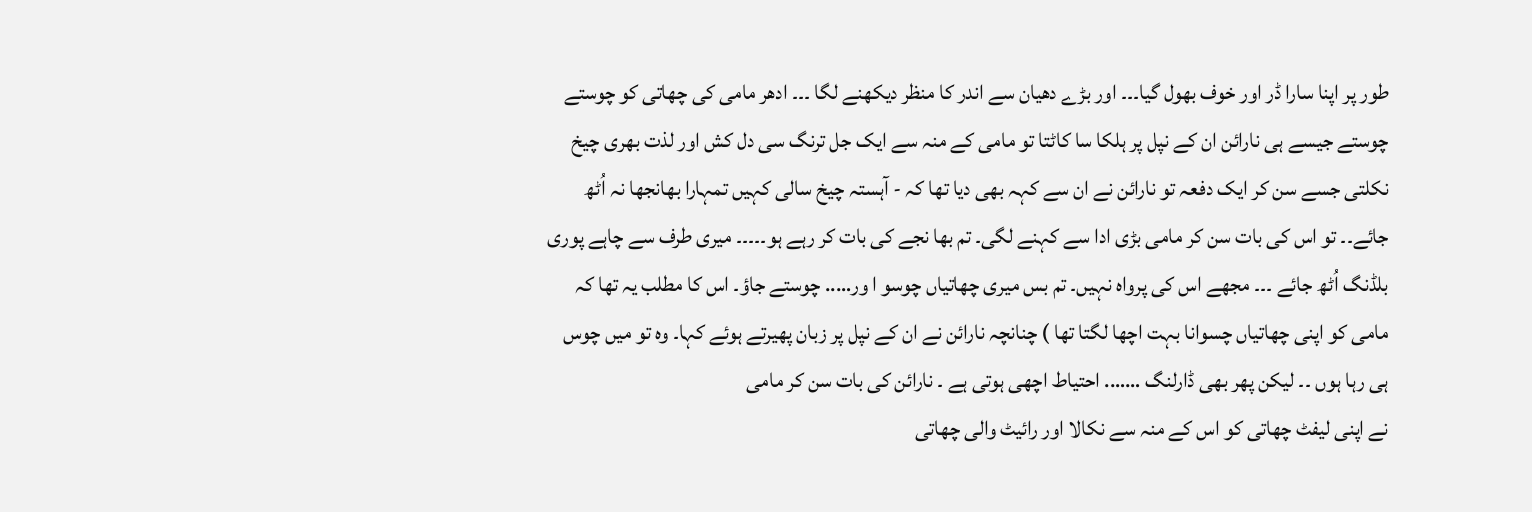طور پر اپنا سارا ڈر اور خوف بھول گیا۔۔۔ اور بڑے دھیان سے اندر کا منظر دیکھنے لگا ۔۔۔ ادھر مامی کی چھاتی کو چوستے چوستے جیسے ہی نارائن ان کے نپل پر ہلکا سا کاٹتا تو مامی کے منہ سے ایک جل ترنگ سی دل کش اور لذت بهری چیخ نکلتی جسے سن کر ایک دفعہ تو نارائن نے ان سے کہہ بھی دیا تھا کہ - آہستہ چیخ سالی کہیں تمہارا بھانجھا نہ اُٹھ جائے۔۔ تو اس کی بات سن کر مامی بڑی ادا سے کہنے لگی۔ تم بھا نجے کی بات کر رہے ہو۔۔۔۔۔ میری طرف سے چاہے پوری بلڈنگ اُٹھ جائے ۔۔۔ مجھے اس کی پرواہ نہیں۔ تم بس میری چھاتیاں چوسو ا ور….. چوستے جاؤ۔ اس کا مطلب یہ تھا کہ مامی کو اپنی چھاتیاں چسوانا بہت اچھا لگتا تھا ) چنانچہ نارائن نے ان کے نپل پر زبان پھیرتے ہوئے کہا۔ وہ تو میں چوس ہی رہا ہوں ۔۔ لیکن پھر بھی ڈارلنگ ……. احتیاط اچھی ہوتی ہے ۔ نارائن کی بات سن کر مامی
نے اپنی لیفٹ چھاتی کو اس کے منہ سے نکالا اور رائیٹ والی چھاتی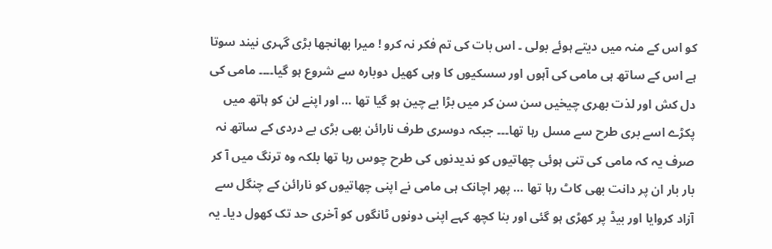کو اس کے منہ میں دیتے ہوئے بولی ۔ اس بات کی تم فکر نہ كرو ! میرا بهانجها بڑی گہری نیند سوتا ہے اس کے ساتھ ہی مامی کی آہوں اور سسکیوں کا وہی کھیل دوبارہ سے شروع ہو گیا۔۔۔۔ مامی کی دل کش اور لذت بھری چیخیں سن سن کر میں بڑا بے چین ہو گیا تها … اور اپنے لن کو ہاتھ میں پکڑے اسے بری طرح سے مسل رہا تھا۔۔۔ جبکہ دوسری طرف نارائن بھی بڑی بے دردی کے ساتھ نہ صرف یہ کہ مامی کی تنی ہوئی چھاتیوں کو ندیدنوں کی طرح چوس رہا تھا بلکہ وہ ترنگ میں آ کر بار بار ان پر دانت بھی کاٹ رہا تھا … پھر اچانک ہی مامی نے اپنی چھاتیوں کو نارائن کے چنگل سے آزاد کروایا اور بیڈ پر کھڑی ہو گئی اور بنا کچھ کہے اپنی دونوں ٹانگوں کو آخری حد تک کھول دیا۔ یہ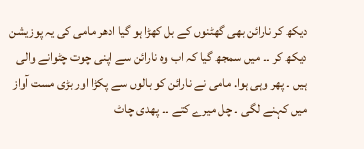دیکھ کر نارائن بھی گھٹنوں کے بل کھڑا ہو گیا ادھر مامی کی یہ پوزیشن دیکھ کر ۔۔ میں سمجھ گیا کہ اب وہ نارائن سے اپنی چوت چٹوانے والی ہیں ۔ پھر وہی ہوا. مامی نے نارائن کو بالوں سے پکڑا اور بڑی مست آواز میں کہنے لگی ۔ چل میرے کتے ۔۔ پھدی چاٹ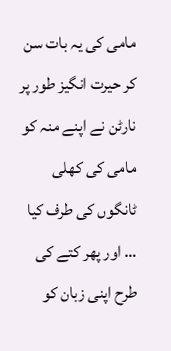مامی کی یہ بات سن کر حیرت انگیز طور پر نارٹن نے اپنے منہ کو مامی کی کھلی ٹانگوں کی طرف کیا … اور پھر کتے کی طرح اپنی زبان کو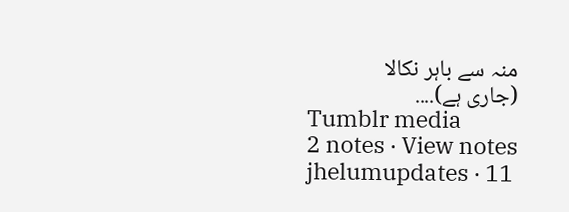منہ سے باہر نکالا
(جاری ہے)....
Tumblr media
2 notes · View notes
jhelumupdates · 11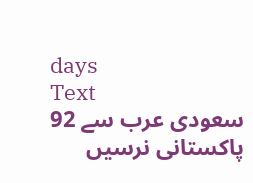days
Text
سعودی عرب سے 92 پاکستانی نرسیں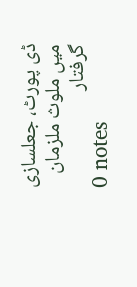ڈی پورٹ، جعلسازی میں ملوث ملزمان گرفتار
0 notes